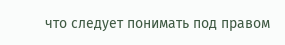что следует понимать под правом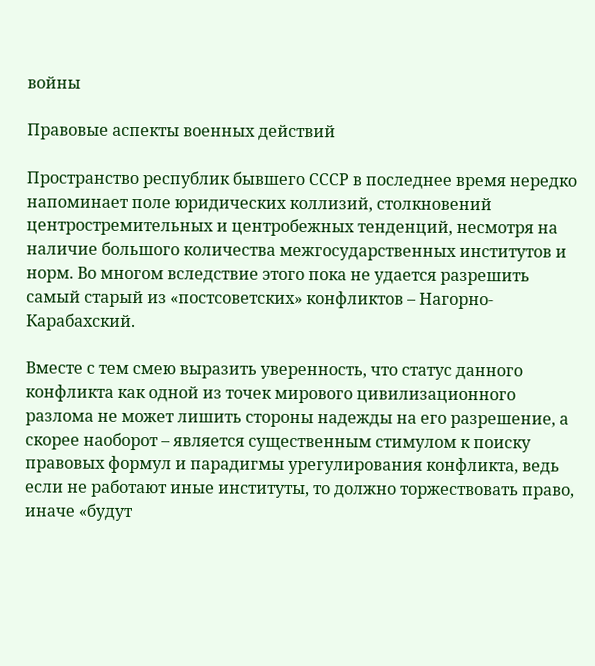войны

Правовые аспекты военных действий

Пространство республик бывшего СССР в последнее время нередко напоминает поле юридических коллизий, столкновений центростремительных и центробежных тенденций, несмотря на наличие большого количества межгосударственных институтов и норм. Во многом вследствие этого пока не удается разрешить самый старый из «постсоветских» конфликтов – Нагорно-Карабахский.

Вместе с тем смею выразить уверенность, что статус данного конфликта как одной из точек мирового цивилизационного разлома не может лишить стороны надежды на его разрешение, а скорее наоборот – является существенным стимулом к поиску правовых формул и парадигмы урегулирования конфликта, ведь если не работают иные институты, то должно торжествовать право, иначе «будут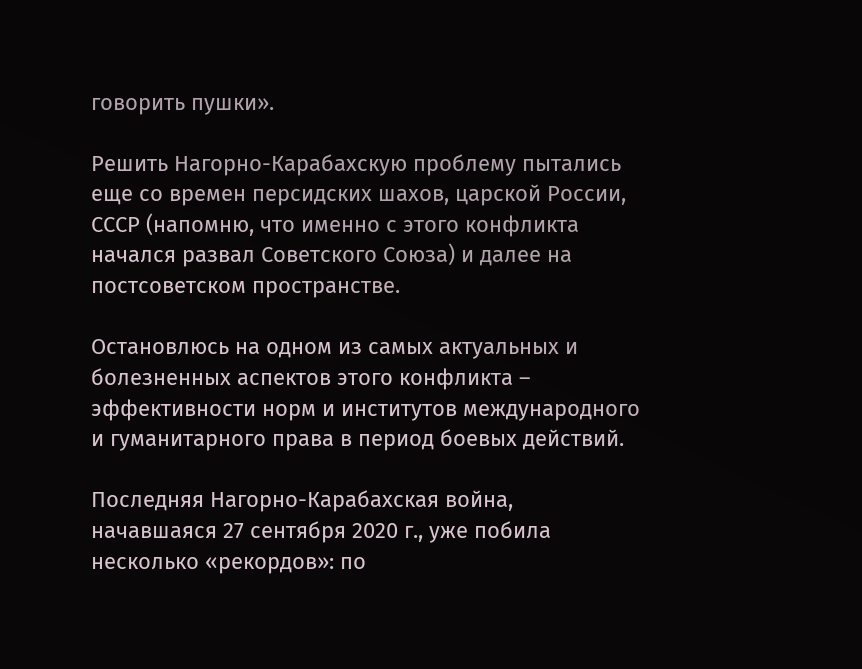говорить пушки».

Решить Нагорно-Карабахскую проблему пытались еще со времен персидских шахов, царской России, СССР (напомню, что именно с этого конфликта начался развал Советского Союза) и далее на постсоветском пространстве.

Остановлюсь на одном из самых актуальных и болезненных аспектов этого конфликта – эффективности норм и институтов международного и гуманитарного права в период боевых действий.

Последняя Нагорно-Карабахская война, начавшаяся 27 сентября 2020 г., уже побила несколько «рекордов»: по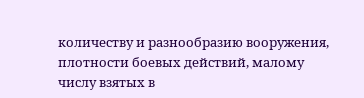количеству и разнообразию вооружения, плотности боевых действий, малому числу взятых в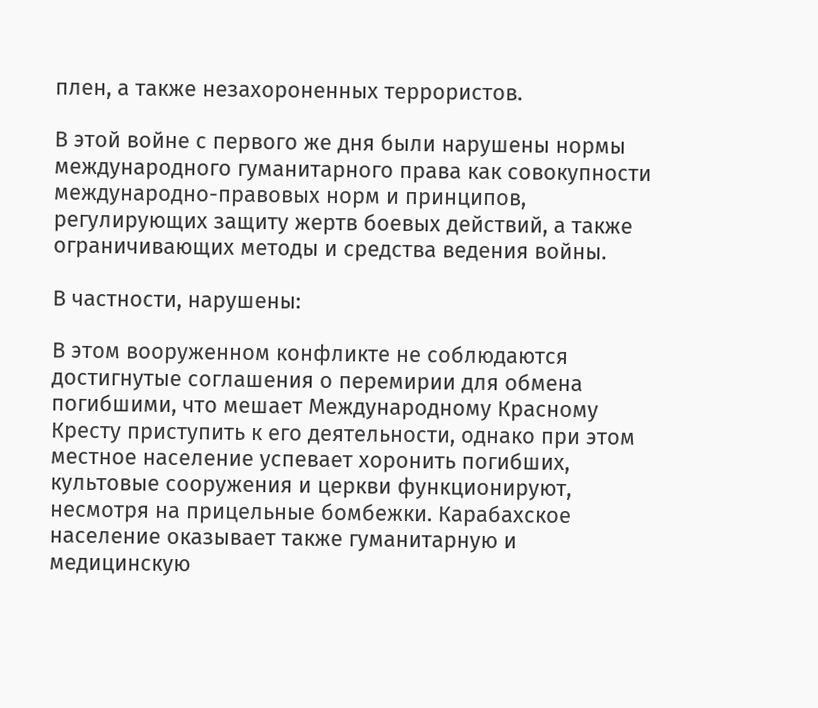плен, а также незахороненных террористов.

В этой войне с первого же дня были нарушены нормы международного гуманитарного права как совокупности международно-правовых норм и принципов, регулирующих защиту жертв боевых действий, а также ограничивающих методы и средства ведения войны.

В частности, нарушены:

В этом вооруженном конфликте не соблюдаются достигнутые соглашения о перемирии для обмена погибшими, что мешает Международному Красному Кресту приступить к его деятельности, однако при этом местное население успевает хоронить погибших, культовые сооружения и церкви функционируют, несмотря на прицельные бомбежки. Карабахское население оказывает также гуманитарную и медицинскую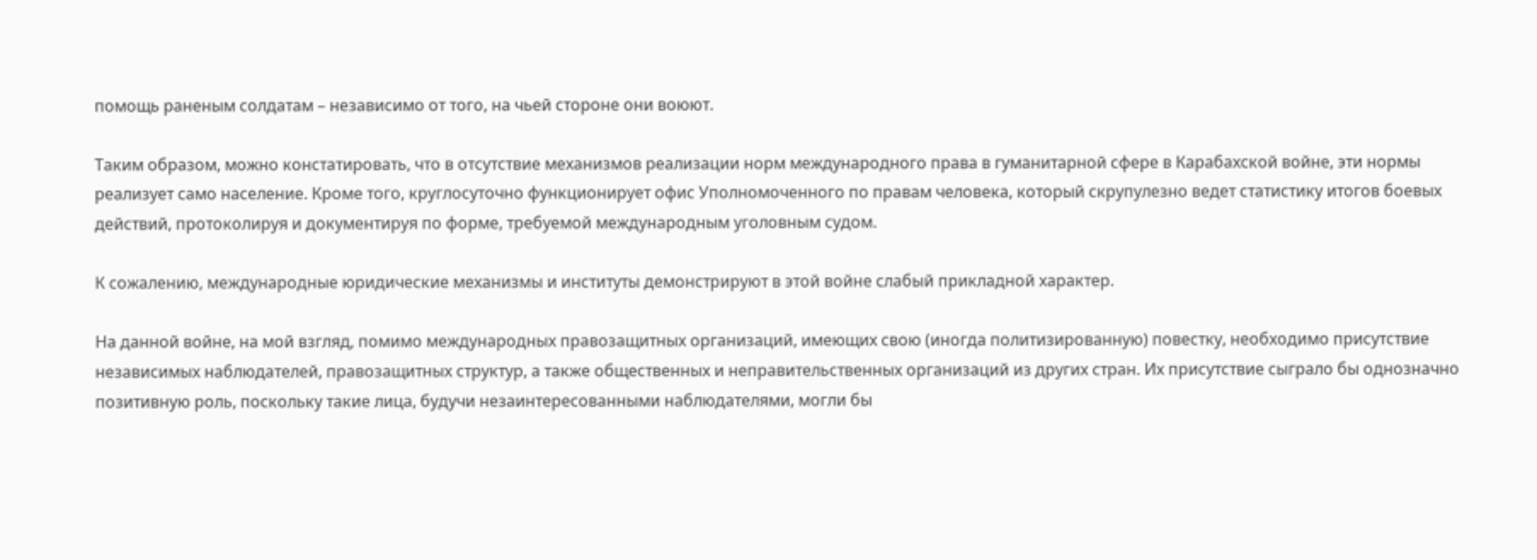помощь раненым солдатам – независимо от того, на чьей стороне они воюют.

Таким образом, можно констатировать, что в отсутствие механизмов реализации норм международного права в гуманитарной сфере в Карабахской войне, эти нормы реализует само население. Кроме того, круглосуточно функционирует офис Уполномоченного по правам человека, который скрупулезно ведет статистику итогов боевых действий, протоколируя и документируя по форме, требуемой международным уголовным судом.

К сожалению, международные юридические механизмы и институты демонстрируют в этой войне слабый прикладной характер.

На данной войне, на мой взгляд, помимо международных правозащитных организаций, имеющих свою (иногда политизированную) повестку, необходимо присутствие независимых наблюдателей, правозащитных структур, а также общественных и неправительственных организаций из других стран. Их присутствие сыграло бы однозначно позитивную роль, поскольку такие лица, будучи незаинтересованными наблюдателями, могли бы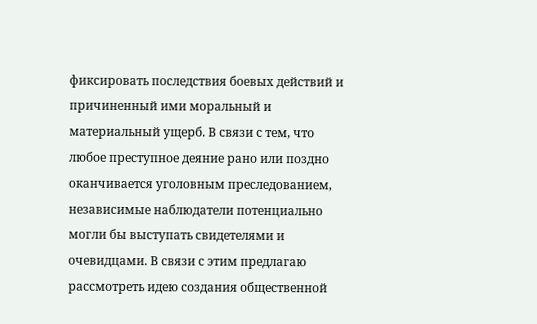фиксировать последствия боевых действий и причиненный ими моральный и материальный ущерб. В связи с тем, что любое преступное деяние рано или поздно оканчивается уголовным преследованием, независимые наблюдатели потенциально могли бы выступать свидетелями и очевидцами. В связи с этим предлагаю рассмотреть идею создания общественной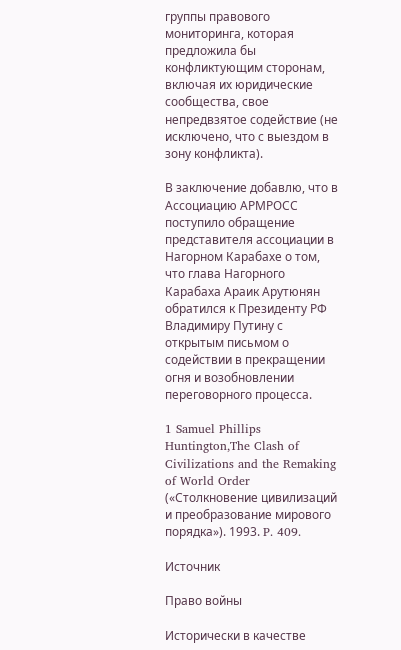группы правового мониторинга, которая предложила бы конфликтующим сторонам, включая их юридические сообщества, свое непредвзятое содействие (не исключено, что с выездом в зону конфликта).

В заключение добавлю, что в Ассоциацию АРМРОСС поступило обращение представителя ассоциации в Нагорном Карабахе о том, что глава Нагорного Карабаха Араик Арутюнян обратился к Президенту РФ Владимиру Путину с открытым письмом о содействии в прекращении огня и возобновлении переговорного процесса.

1 Samuel Phillips Huntington,The Clash of Civilizations and the Remaking of World Order («Столкновение цивилизаций и преобразование мирового порядка»). 1993. P. 409.

Источник

Право войны

Исторически в качестве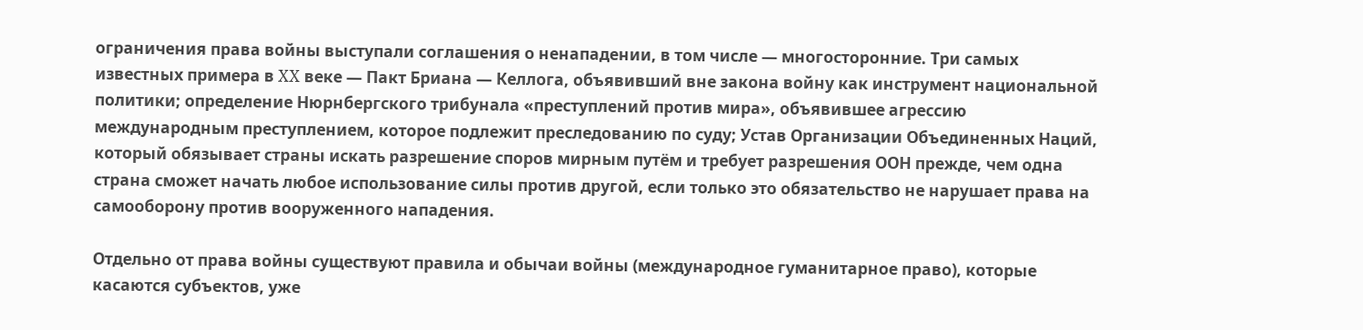ограничения права войны выступали соглашения о ненападении, в том числе — многосторонние. Три самых известных примера в XX веке — Пакт Бриана — Келлога, объявивший вне закона войну как инструмент национальной политики; определение Нюрнбергского трибунала «преступлений против мира», объявившее агрессию международным преступлением, которое подлежит преследованию по суду; Устав Организации Объединенных Наций, который обязывает страны искать разрешение споров мирным путём и требует разрешения ООН прежде, чем одна страна сможет начать любое использование силы против другой, если только это обязательство не нарушает права на самооборону против вооруженного нападения.

Отдельно от права войны существуют правила и обычаи войны (международное гуманитарное право), которые касаются субъектов, уже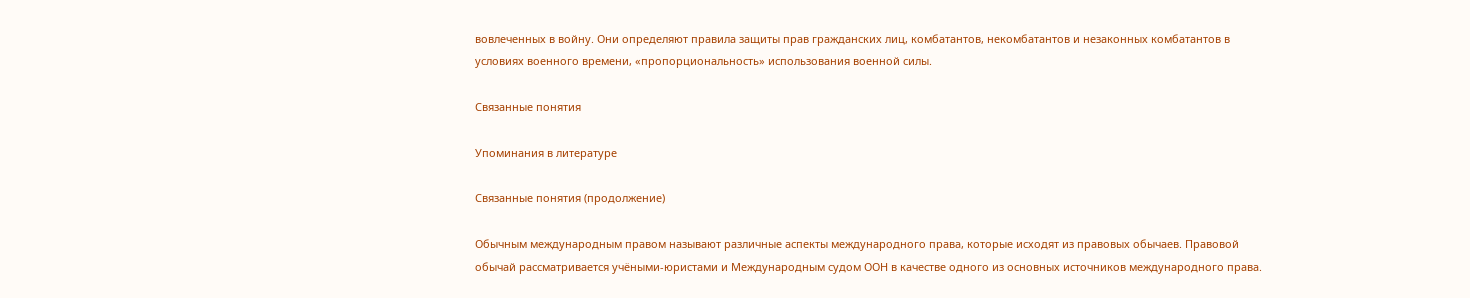вовлеченных в войну. Они определяют правила защиты прав гражданских лиц, комбатантов, некомбатантов и незаконных комбатантов в условиях военного времени, «пропорциональность» использования военной силы.

Связанные понятия

Упоминания в литературе

Связанные понятия (продолжение)

Обычным международным правом называют различные аспекты международного права, которые исходят из правовых обычаев. Правовой обычай рассматривается учёными-юристами и Международным судом ООН в качестве одного из основных источников международного права.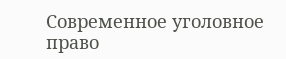Современное уголовное право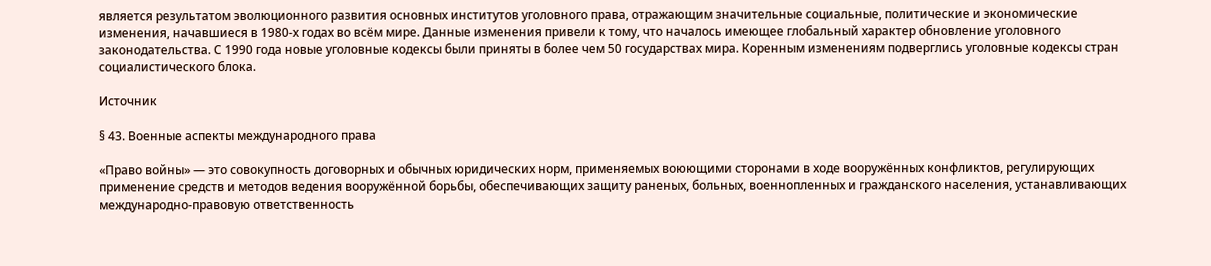является результатом эволюционного развития основных институтов уголовного права, отражающим значительные социальные, политические и экономические изменения, начавшиеся в 1980-х годах во всём мире. Данные изменения привели к тому, что началось имеющее глобальный характер обновление уголовного законодательства. С 1990 года новые уголовные кодексы были приняты в более чем 50 государствах мира. Коренным изменениям подверглись уголовные кодексы стран социалистического блока.

Источник

§ 43. Военные аспекты международного права

«Право войны» — это совокупность договорных и обычных юридических норм, применяемых воюющими сторонами в ходе вооружённых конфликтов, регулирующих применение средств и методов ведения вооружённой борьбы, обеспечивающих защиту раненых, больных, военнопленных и гражданского населения, устанавливающих международно-правовую ответственность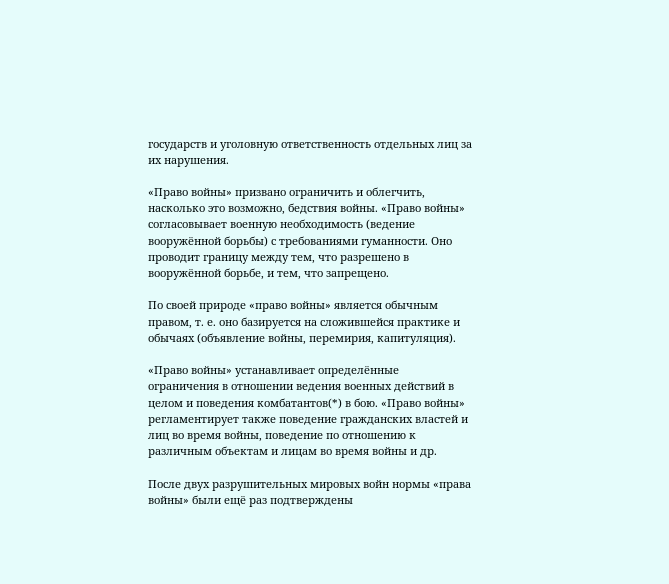государств и уголовную ответственность отдельных лиц за их нарушения.

«Право войны» призвано ограничить и облегчить, насколько это возможно, бедствия войны. «Право войны» согласовывает военную необходимость (ведение вооружённой борьбы) с требованиями гуманности. Оно проводит границу между тем, что разрешено в вооружённой борьбе, и тем, что запрещено.

По своей природе «право войны» является обычным правом, т. е. оно базируется на сложившейся практике и обычаях (объявление войны, перемирия, капитуляция).

«Право войны» устанавливает определённые ограничения в отношении ведения военных действий в целом и поведения комбатантов(*) в бою. «Право войны» регламентирует также поведение гражданских властей и лиц во время войны, поведение по отношению к различным объектам и лицам во время войны и др.

После двух разрушительных мировых войн нормы «права войны» были ещё раз подтверждены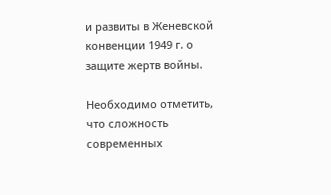и развиты в Женевской конвенции 1949 г. о защите жертв войны.

Необходимо отметить, что сложность современных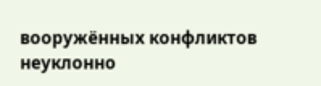вооружённых конфликтов неуклонно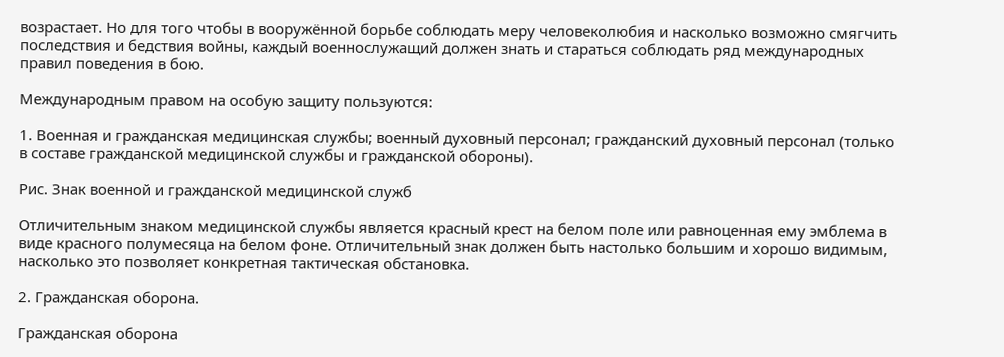возрастает. Но для того чтобы в вооружённой борьбе соблюдать меру человеколюбия и насколько возможно смягчить последствия и бедствия войны, каждый военнослужащий должен знать и стараться соблюдать ряд международных правил поведения в бою.

Международным правом на особую защиту пользуются:

1. Военная и гражданская медицинская службы; военный духовный персонал; гражданский духовный персонал (только в составе гражданской медицинской службы и гражданской обороны).

Рис. Знак военной и гражданской медицинской служб

Отличительным знаком медицинской службы является красный крест на белом поле или равноценная ему эмблема в виде красного полумесяца на белом фоне. Отличительный знак должен быть настолько большим и хорошо видимым, насколько это позволяет конкретная тактическая обстановка.

2. Гражданская оборона.

Гражданская оборона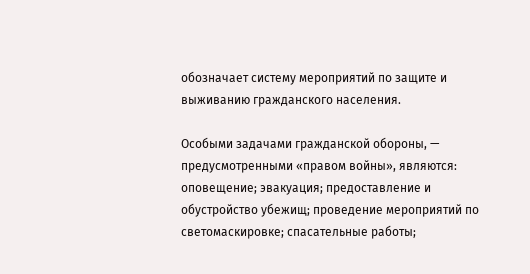обозначает систему мероприятий по защите и выживанию гражданского населения.

Особыми задачами гражданской обороны, — предусмотренными «правом войны», являются: оповещение; эвакуация; предоставление и обустройство убежищ; проведение мероприятий по светомаскировке; спасательные работы;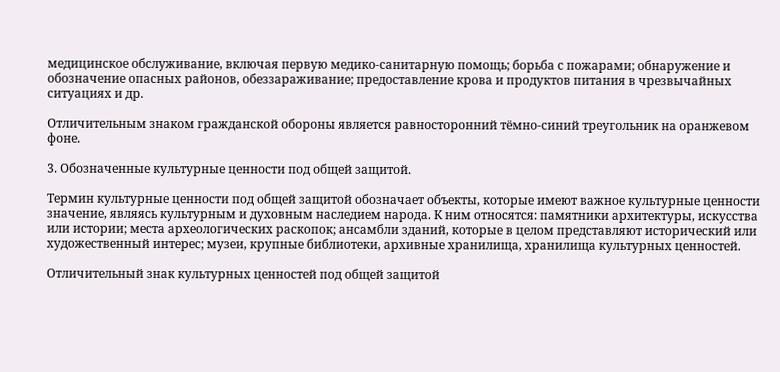медицинское обслуживание, включая первую медико-санитарную помощь; борьба с пожарами; обнаружение и обозначение опасных районов, обеззараживание; предоставление крова и продуктов питания в чрезвычайных ситуациях и др.

Отличительным знаком гражданской обороны является равносторонний тёмно-синий треугольник на оранжевом фоне.

3. Обозначенные культурные ценности под общей защитой.

Термин культурные ценности под общей защитой обозначает объекты, которые имеют важное культурные ценности значение, являясь культурным и духовным наследием народа. К ним относятся: памятники архитектуры, искусства или истории; места археологических раскопок; ансамбли зданий, которые в целом представляют исторический или художественный интерес; музеи, крупные библиотеки, архивные хранилища, хранилища культурных ценностей.

Отличительный знак культурных ценностей под общей защитой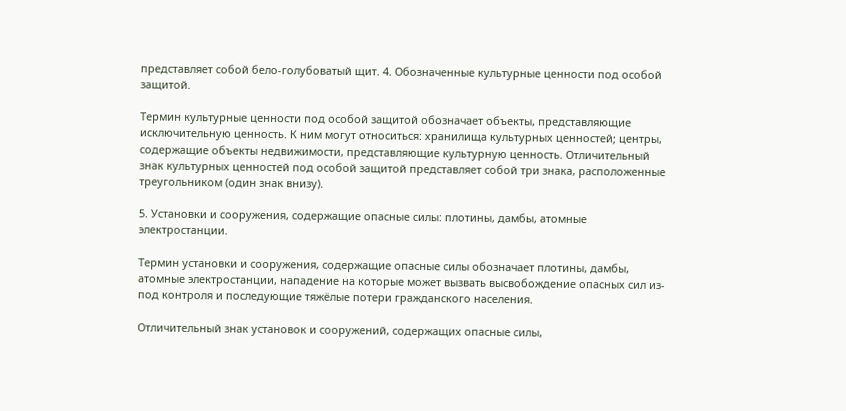представляет собой бело-голубоватый щит. 4. Обозначенные культурные ценности под особой защитой.

Термин культурные ценности под особой защитой обозначает объекты, представляющие исключительную ценность. К ним могут относиться: хранилища культурных ценностей; центры, содержащие объекты недвижимости, представляющие культурную ценность. Отличительный знак культурных ценностей под особой защитой представляет собой три знака, расположенные треугольником (один знак внизу).

5. Установки и сооружения, содержащие опасные силы: плотины, дамбы, атомные электростанции.

Термин установки и сооружения, содержащие опасные силы обозначает плотины, дамбы, атомные электростанции, нападение на которые может вызвать высвобождение опасных сил из-под контроля и последующие тяжёлые потери гражданского населения.

Отличительный знак установок и сооружений, содержащих опасные силы,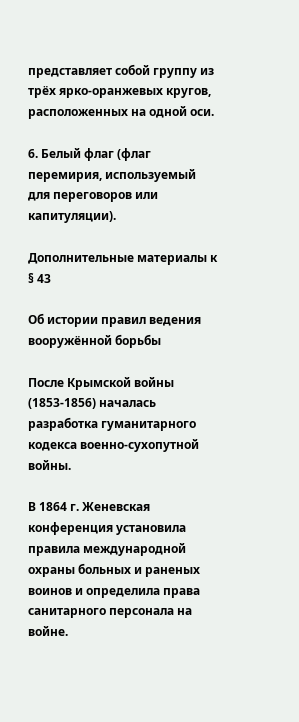представляет собой группу из трёх ярко-оранжевых кругов, расположенных на одной оси.

6. Белый флаг (флаг перемирия, используемый для переговоров или капитуляции).

Дополнительные материалы к § 43

Об истории правил ведения вооружённой борьбы

После Крымской войны (1853-1856) началась разработка гуманитарного кодекса военно-сухопутной войны.

В 1864 г. Женевская конференция установила правила международной охраны больных и раненых воинов и определила права санитарного персонала на войне.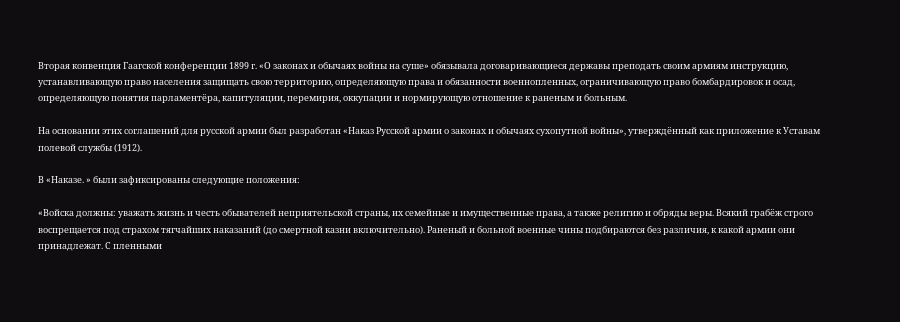Вторая конвенция Гаагской конференции 1899 г. «О законах и обычаях войны на суше» обязывала договаривающиеся державы преподать своим армиям инструкцию, устанавливающую право населения защищать свою территорию, определяющую права и обязанности военнопленных, ограничивающую право бомбардировок и осад, определяющую понятия парламентёра, капитуляции, перемирия, оккупации и нормирующую отношение к раненым и больным.

На основании этих соглашений для русской армии был разработан «Наказ Русской армии о законах и обычаях сухопутной войны», утверждённый как приложение к Уставам полевой службы (1912).

В «Наказе. » были зафиксированы следующие положения:

«Войска должны: уважать жизнь и честь обывателей неприятельской страны, их семейные и имущественные права, а также религию и обряды веры. Всякий грабёж строго воспрещается под страхом тягчайших наказаний (до смертной казни включительно). Раненый и больной военные чины подбираются без различия, к какой армии они принадлежат. С пленными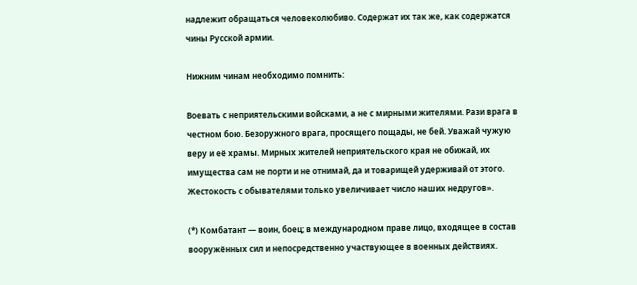надлежит обращаться человеколюбиво. Содержат их так же, как содержатся чины Русской армии.

Нижним чинам необходимо помнить:

Воевать с неприятельскими войсками, а не с мирными жителями. Рази врага в честном бою. Безоружного врага, просящего пощады, не бей. Уважай чужую веру и её храмы. Мирных жителей неприятельского края не обижай, их имущества сам не порти и не отнимай, да и товарищей удерживай от этого. Жестокость с обывателями только увеличивает число наших недругов».

(*) Комбатант — воин, боец; в международном праве лицо, входящее в состав вооружённых сил и непосредственно участвующее в военных действиях.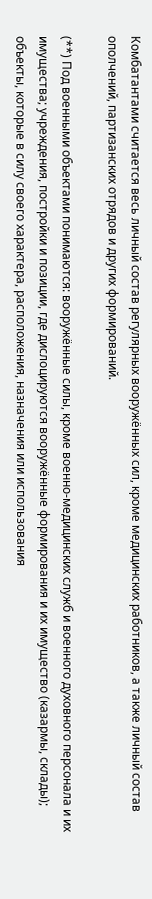Комбатантами считается весь личный состав регулярных вооружённых сил, кроме медицинских работников, а также личный состав ополчений, партизанских отрядов и других формирований.

(**) Под военными объектами понимаются: вооружённые силы, кроме военно-медицинских служб и военного духовного персонала и их имущества; учреждения, постройки и позиции, где дислоцируются вооружённые формирования и их имущество (казармы, склады); объекты, которые в силу своего характера, расположения, назначения или использования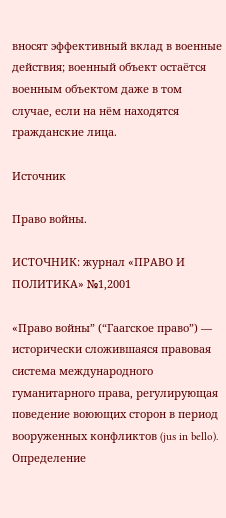вносят эффективный вклад в военные действия; военный объект остаётся военным объектом даже в том случае, если на нём находятся гражданские лица.

Источник

Право войны.

ИСТОЧНИК: журнал «ПРАВО И ПОЛИТИКА» №1,2001

«Право войны” (“Гаагское право”) — исторически сложившаяся правовая система международного гуманитарного права, регулирующая поведение воюющих сторон в период вооруженных конфликтов (jus in bello). Определение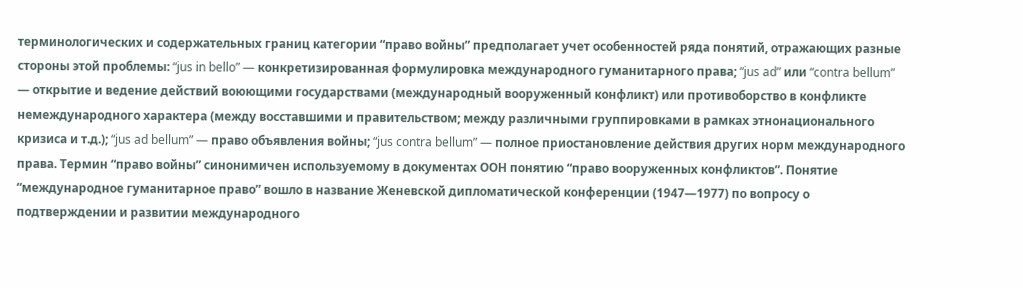терминологических и содержательных границ категории “право войны” предполагает учет особенностей ряда понятий, отражающих разные стороны этой проблемы: “jus in bello” — конкретизированная формулировка международного гуманитарного права; “jus ad” или “contra bellum” — открытие и ведение действий воюющими государствами (международный вооруженный конфликт) или противоборство в конфликте немеждународного характера (между восставшими и правительством; между различными группировками в рамках этнонационального кризиса и т.д.); “jus ad bellum” — право объявления войны; “jus contra bellum” — полное приостановление действия других норм международного права. Термин “право войны” синонимичен используемому в документах ООН понятию “право вооруженных конфликтов”. Понятие “международное гуманитарное право” вошло в название Женевской дипломатической конференции (1947—1977) по вопросу о подтверждении и развитии международного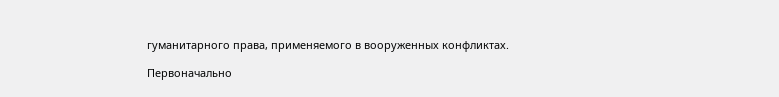гуманитарного права, применяемого в вооруженных конфликтах.

Первоначально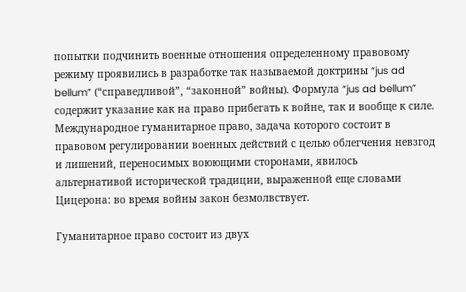попытки подчинить военные отношения определенному правовому режиму проявились в разработке так называемой доктрины “jus ad bellum” (“справедливой”, “законной” войны). Формула “jus ad bellum” содержит указание как на право прибегать к войне, так и вообще к силе. Международное гуманитарное право, задача которого состоит в правовом регулировании военных действий с целью облегчения невзгод и лишений, переносимых воюющими сторонами, явилось альтернативой исторической традиции, выраженной еще словами Цицерона: во время войны закон безмолвствует.

Гуманитарное право состоит из двух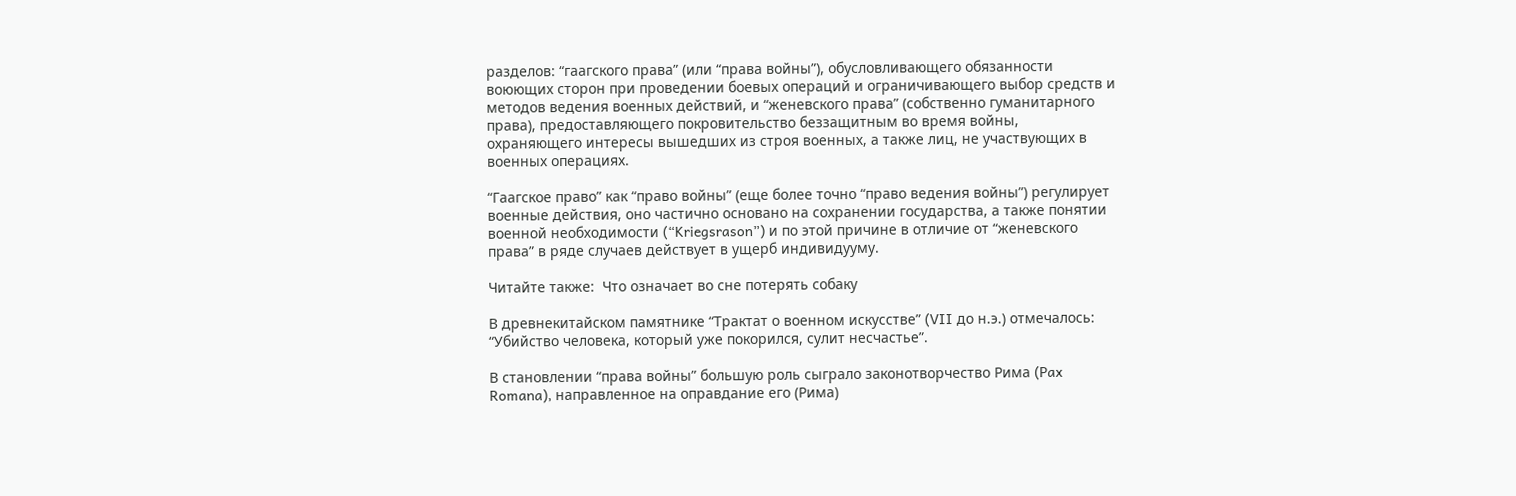разделов: “гаагского права” (или “права войны”), обусловливающего обязанности воюющих сторон при проведении боевых операций и ограничивающего выбор средств и методов ведения военных действий, и “женевского права” (собственно гуманитарного права), предоставляющего покровительство беззащитным во время войны, охраняющего интересы вышедших из строя военных, а также лиц, не участвующих в военных операциях.

“Гаагское право” как “право войны” (еще более точно “право ведения войны”) регулирует военные действия, оно частично основано на сохранении государства, а также понятии военной необходимости (“Kriegsrason”) и по этой причине в отличие от “женевского права” в ряде случаев действует в ущерб индивидууму.

Читайте также:  Что означает во сне потерять собаку

В древнекитайском памятнике “Трактат о военном искусстве” (VII до н.э.) отмечалось: “Убийство человека, который уже покорился, сулит несчастье”.

В становлении “права войны” большую роль сыграло законотворчество Рима (Pax Romana), направленное на оправдание его (Рима)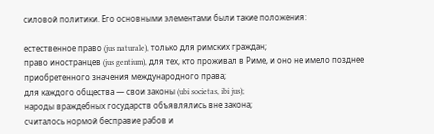силовой политики. Его основными элементами были такие положения:

естественное право (jus naturale), только для римских граждан;
право иностранцев (jus gentium), для тех, кто проживал в Риме, и оно не имело позднее приобретенного значения международного права;
для каждого общества — свои законы (ubi societas, ibi jus);
народы враждебных государств объявлялись вне закона;
считалось нормой бесправие рабов и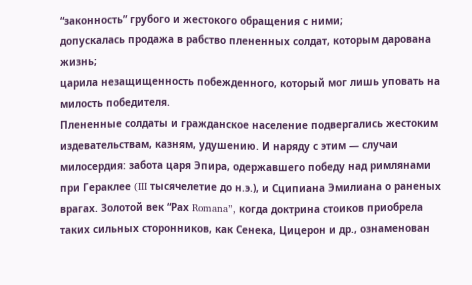“законность” грубого и жестокого обращения с ними;
допускалась продажа в рабство плененных солдат, которым дарована жизнь;
царила незащищенность побежденного, который мог лишь уповать на милость победителя.
Плененные солдаты и гражданское население подвергались жестоким издевательствам, казням, удушению. И наряду с этим — случаи милосердия: забота царя Эпира, одержавшего победу над римлянами при Гераклее (III тысячелетие до н.э.), и Сципиана Эмилиана о раненых врагах. Золотой век “Рах Romana”, когда доктрина стоиков приобрела таких сильных сторонников, как Сенека, Цицерон и др., ознаменован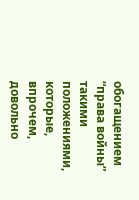обогащением “права войны” такими положениями, которые, впрочем, довольно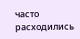часто расходились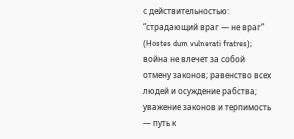с действительностью: “страдающий враг — не враг” (Hostes dum vulnerati fratres); война не влечет за собой отмену законов; равенство всех людей и осуждение рабства; уважение законов и терпимость — путь к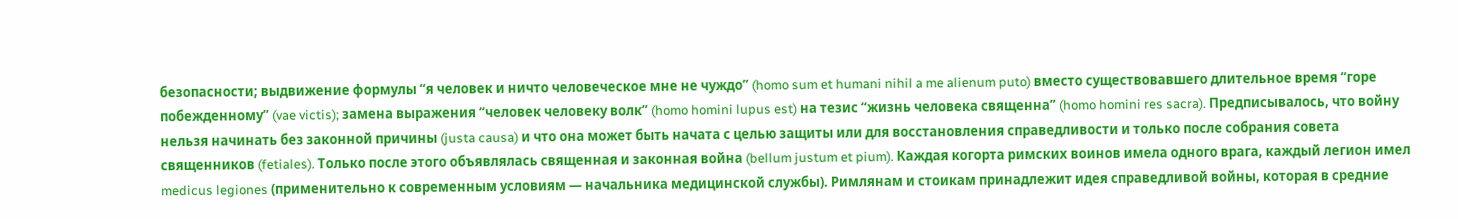безопасности; выдвижение формулы “я человек и ничто человеческое мне не чуждо” (homo sum et humani nihil a me alienum puto) вместо существовавшего длительное время “горе побежденному” (vae victis); замена выражения “человек человеку волк” (homo homini lupus est) на тезис “жизнь человека священна” (homo homini res sacra). Предписывалось, что войну нельзя начинать без законной причины (justa causa) и что она может быть начата с целью защиты или для восстановления справедливости и только после собрания совета священников (fetiales). Только после этого объявлялась священная и законная война (bellum justum et pium). Каждая когорта римских воинов имела одного врага, каждый легион имел medicus legiones (применительно к современным условиям — начальника медицинской службы). Римлянам и стоикам принадлежит идея справедливой войны, которая в средние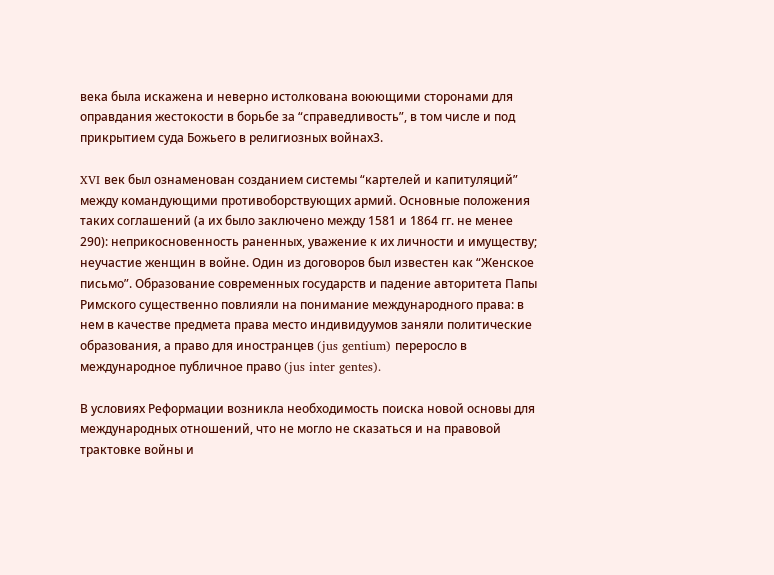века была искажена и неверно истолкована воюющими сторонами для оправдания жестокости в борьбе за “справедливость”, в том числе и под прикрытием суда Божьего в религиозных войнах3.

XVI век был ознаменован созданием системы “картелей и капитуляций” между командующими противоборствующих армий. Основные положения таких соглашений (а их было заключено между 1581 и 1864 гг. не менее 290): неприкосновенность раненных, уважение к их личности и имуществу; неучастие женщин в войне. Один из договоров был известен как “Женское письмо”. Образование современных государств и падение авторитета Папы Римского существенно повлияли на понимание международного права: в нем в качестве предмета права место индивидуумов заняли политические образования, а право для иностранцев (jus gentium) переросло в международное публичное право (jus inter gentes).

В условиях Реформации возникла необходимость поиска новой основы для международных отношений, что не могло не сказаться и на правовой трактовке войны и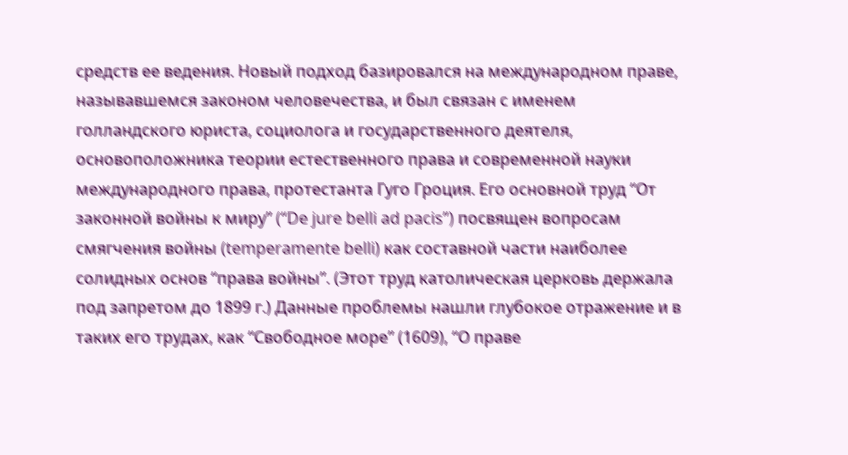средств ее ведения. Новый подход базировался на международном праве, называвшемся законом человечества, и был связан с именем голландского юриста, социолога и государственного деятеля, основоположника теории естественного права и современной науки международного права, протестанта Гуго Гроция. Его основной труд “От законной войны к миру” (“De jure belli ad pacis”) посвящен вопросам смягчения войны (temperamente belli) как составной части наиболее солидных основ “права войны”. (Этот труд католическая церковь держала под запретом до 1899 г.) Данные проблемы нашли глубокое отражение и в таких его трудах, как “Свободное море” (1609), “О праве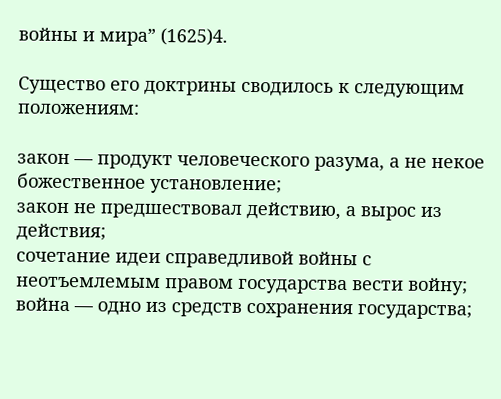войны и мира” (1625)4.

Существо его доктрины сводилось к следующим положениям:

закон — продукт человеческого разума, а не некое божественное установление;
закон не предшествовал действию, а вырос из действия;
сочетание идеи справедливой войны с неотъемлемым правом государства вести войну;
война — одно из средств сохранения государства;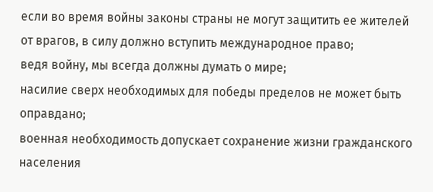если во время войны законы страны не могут защитить ее жителей от врагов, в силу должно вступить международное право;
ведя войну, мы всегда должны думать о мире;
насилие сверх необходимых для победы пределов не может быть оправдано;
военная необходимость допускает сохранение жизни гражданского населения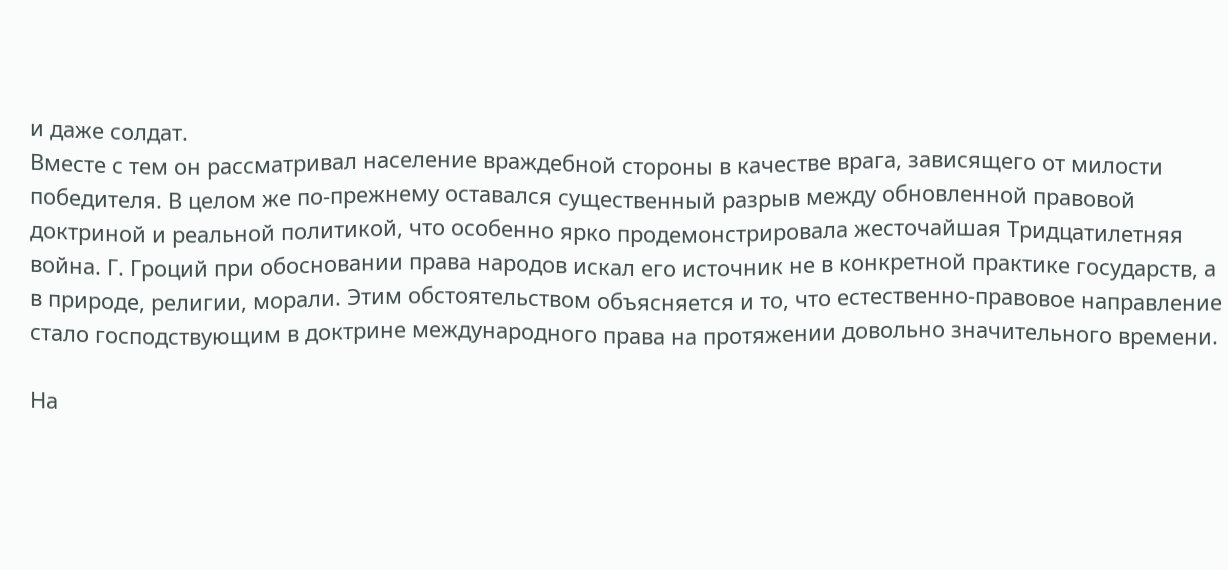и даже солдат.
Вместе с тем он рассматривал население враждебной стороны в качестве врага, зависящего от милости победителя. В целом же по-прежнему оставался существенный разрыв между обновленной правовой доктриной и реальной политикой, что особенно ярко продемонстрировала жесточайшая Тридцатилетняя война. Г. Гроций при обосновании права народов искал его источник не в конкретной практике государств, а в природе, религии, морали. Этим обстоятельством объясняется и то, что естественно-правовое направление стало господствующим в доктрине международного права на протяжении довольно значительного времени.

На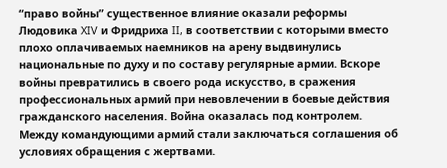“право войны” существенное влияние оказали реформы Людовика XIV и Фридриха II, в соответствии с которыми вместо плохо оплачиваемых наемников на арену выдвинулись национальные по духу и по составу регулярные армии. Вскоре войны превратились в своего рода искусство, в сражения профессиональных армий при невовлечении в боевые действия гражданского населения. Война оказалась под контролем. Между командующими армий стали заключаться соглашения об условиях обращения с жертвами.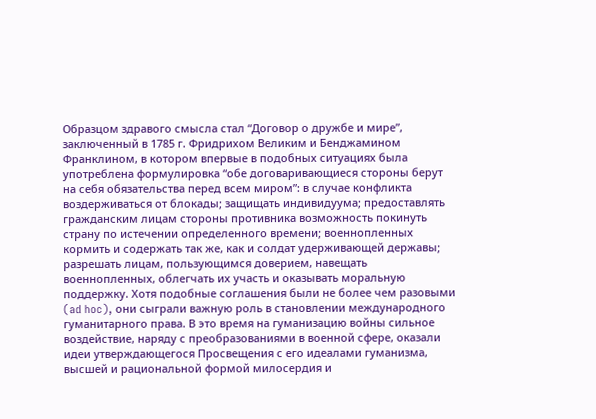Образцом здравого смысла стал “Договор о дружбе и мире”, заключенный в 1785 г. Фридрихом Великим и Бенджамином Франклином, в котором впервые в подобных ситуациях была употреблена формулировка “обе договаривающиеся стороны берут на себя обязательства перед всем миром”: в случае конфликта воздерживаться от блокады; защищать индивидуума; предоставлять гражданским лицам стороны противника возможность покинуть страну по истечении определенного времени; военнопленных кормить и содержать так же, как и солдат удерживающей державы; разрешать лицам, пользующимся доверием, навещать военнопленных, облегчать их участь и оказывать моральную поддержку. Хотя подобные соглашения были не более чем разовыми (ad hoc), они сыграли важную роль в становлении международного гуманитарного права. В это время на гуманизацию войны сильное воздействие, наряду с преобразованиями в военной сфере, оказали идеи утверждающегося Просвещения с его идеалами гуманизма, высшей и рациональной формой милосердия и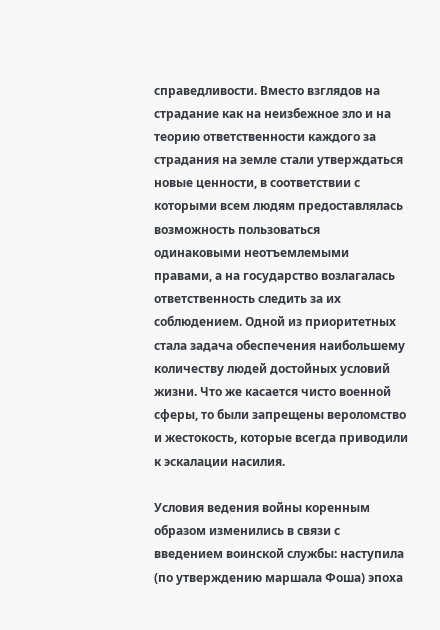справедливости. Вместо взглядов на страдание как на неизбежное зло и на теорию ответственности каждого за страдания на земле стали утверждаться новые ценности, в соответствии с которыми всем людям предоставлялась возможность пользоваться одинаковыми неотъемлемыми правами, а на государство возлагалась ответственность следить за их соблюдением. Одной из приоритетных стала задача обеспечения наибольшему количеству людей достойных условий жизни. Что же касается чисто военной сферы, то были запрещены вероломство и жестокость, которые всегда приводили к эскалации насилия.

Условия ведения войны коренным образом изменились в связи с введением воинской службы: наступила (по утверждению маршала Фоша) эпоха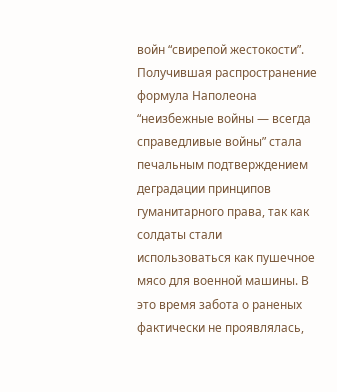войн “свирепой жестокости”. Получившая распространение формула Наполеона “неизбежные войны — всегда справедливые войны” стала печальным подтверждением деградации принципов гуманитарного права, так как солдаты стали использоваться как пушечное мясо для военной машины. В это время забота о раненых фактически не проявлялась,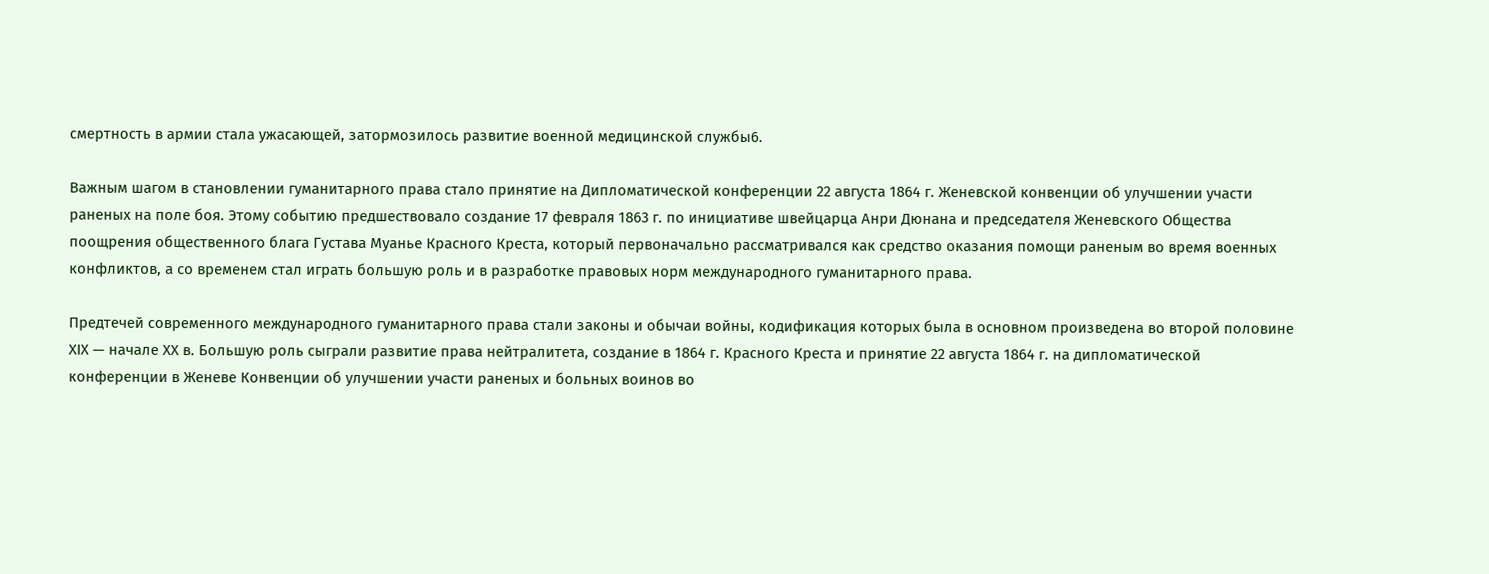смертность в армии стала ужасающей, затормозилось развитие военной медицинской службы6.

Важным шагом в становлении гуманитарного права стало принятие на Дипломатической конференции 22 августа 1864 г. Женевской конвенции об улучшении участи раненых на поле боя. Этому событию предшествовало создание 17 февраля 1863 г. по инициативе швейцарца Анри Дюнана и председателя Женевского Общества поощрения общественного блага Густава Муанье Красного Креста, который первоначально рассматривался как средство оказания помощи раненым во время военных конфликтов, а со временем стал играть большую роль и в разработке правовых норм международного гуманитарного права.

Предтечей современного международного гуманитарного права стали законы и обычаи войны, кодификация которых была в основном произведена во второй половине ХIХ — начале ХХ в. Большую роль сыграли развитие права нейтралитета, создание в 1864 г. Красного Креста и принятие 22 августа 1864 г. на дипломатической конференции в Женеве Конвенции об улучшении участи раненых и больных воинов во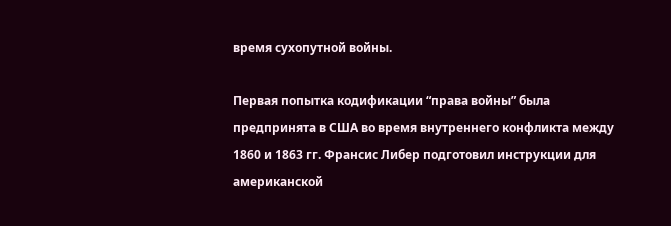время сухопутной войны.

Первая попытка кодификации “права войны” была предпринята в США во время внутреннего конфликта между 1860 и 1863 гг. Франсис Либер подготовил инструкции для американской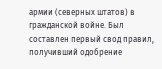армии (северных штатов) в гражданской войне. Был составлен первый свод правил, получивший одобрение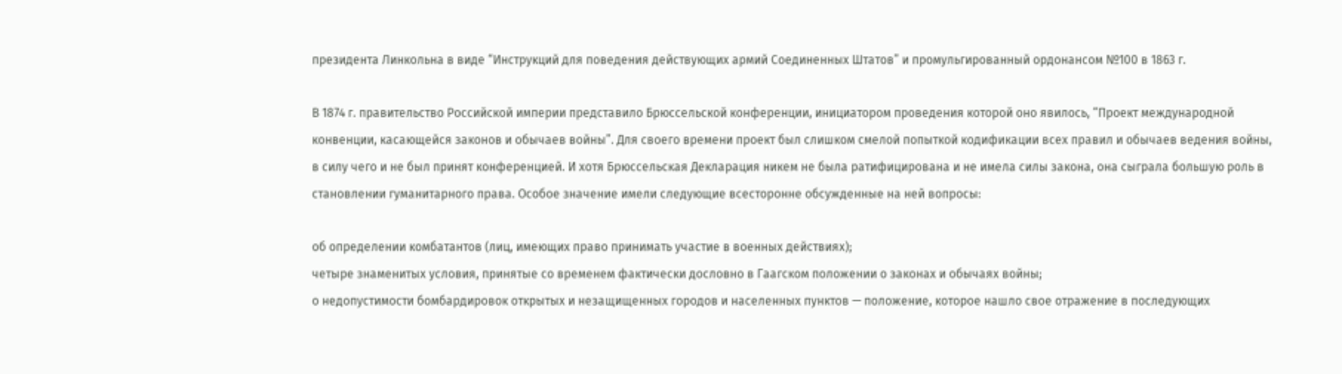президента Линкольна в виде “Инструкций для поведения действующих армий Соединенных Штатов” и промульгированный ордонансом №100 в 1863 г.

В 1874 г. правительство Российской империи представило Брюссельской конференции, инициатором проведения которой оно явилось, “Проект международной конвенции, касающейся законов и обычаев войны”. Для своего времени проект был слишком смелой попыткой кодификации всех правил и обычаев ведения войны, в силу чего и не был принят конференцией. И хотя Брюссельская Декларация никем не была ратифицирована и не имела силы закона, она сыграла большую роль в становлении гуманитарного права. Особое значение имели следующие всесторонне обсужденные на ней вопросы:

об определении комбатантов (лиц, имеющих право принимать участие в военных действиях);
четыре знаменитых условия, принятые со временем фактически дословно в Гаагском положении о законах и обычаях войны;
о недопустимости бомбардировок открытых и незащищенных городов и населенных пунктов — положение, которое нашло свое отражение в последующих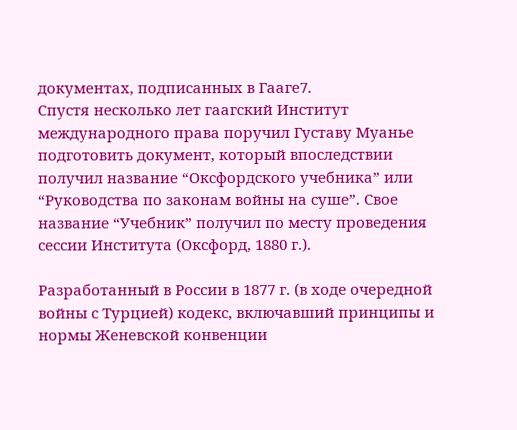документах, подписанных в Гааге7.
Спустя несколько лет гаагский Институт международного права поручил Густаву Муанье подготовить документ, который впоследствии получил название “Оксфордского учебника” или “Руководства по законам войны на суше”. Свое название “Учебник” получил по месту проведения сессии Института (Оксфорд, 1880 г.).

Разработанный в России в 1877 г. (в ходе очередной войны с Турцией) кодекс, включавший принципы и нормы Женевской конвенции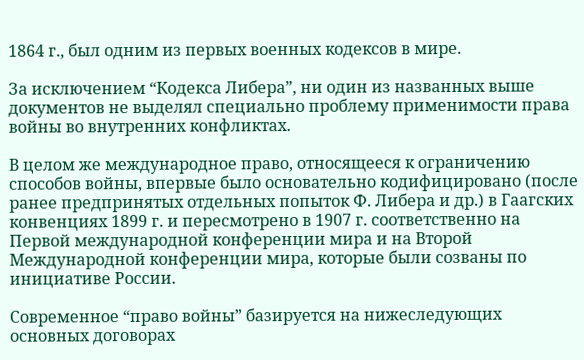1864 г., был одним из первых военных кодексов в мире.

За исключением “Кодекса Либера”, ни один из названных выше документов не выделял специально проблему применимости права войны во внутренних конфликтах.

В целом же международное право, относящееся к ограничению способов войны, впервые было основательно кодифицировано (после ранее предпринятых отдельных попыток Ф. Либера и др.) в Гаагских конвенциях 1899 г. и пересмотрено в 1907 г. соответственно на Первой международной конференции мира и на Второй Международной конференции мира, которые были созваны по инициативе России.

Современное “право войны” базируется на нижеследующих основных договорах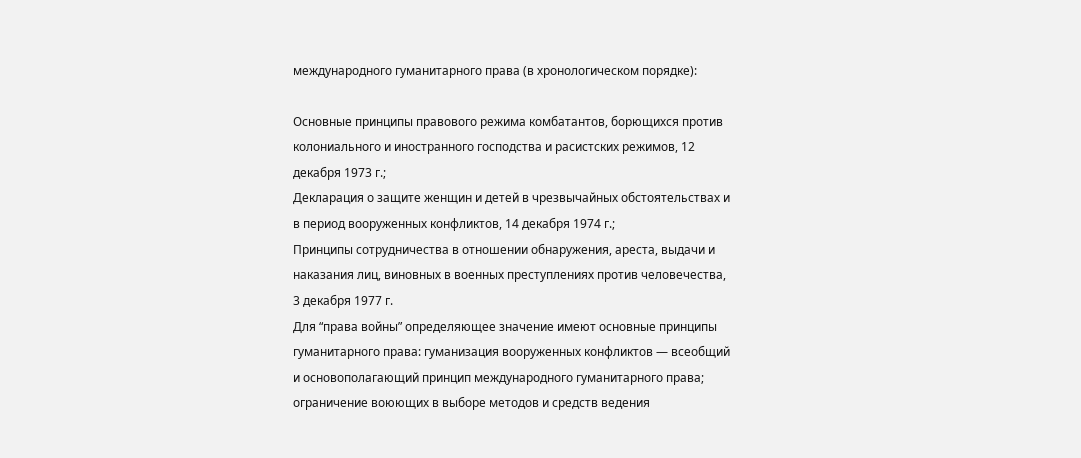международного гуманитарного права (в хронологическом порядке):

Основные принципы правового режима комбатантов, борющихся против колониального и иностранного господства и расистских режимов, 12 декабря 1973 г.;
Декларация о защите женщин и детей в чрезвычайных обстоятельствах и в период вооруженных конфликтов, 14 декабря 1974 г.;
Принципы сотрудничества в отношении обнаружения, ареста, выдачи и наказания лиц, виновных в военных преступлениях против человечества, 3 декабря 1977 г.
Для “права войны” определяющее значение имеют основные принципы гуманитарного права: гуманизация вооруженных конфликтов — всеобщий и основополагающий принцип международного гуманитарного права; ограничение воюющих в выборе методов и средств ведения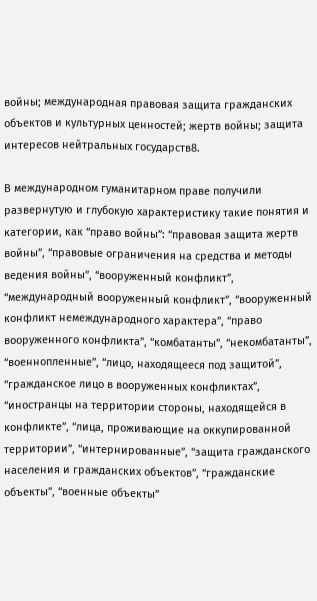войны; международная правовая защита гражданских объектов и культурных ценностей; жертв войны; защита интересов нейтральных государств8.

В международном гуманитарном праве получили развернутую и глубокую характеристику такие понятия и категории, как “право войны”: “правовая защита жертв войны”, “правовые ограничения на средства и методы ведения войны”, “вооруженный конфликт”, “международный вооруженный конфликт”, “вооруженный конфликт немеждународного характера”, “право вооруженного конфликта”, “комбатанты”, “некомбатанты”, “военнопленные”, “лицо, находящееся под защитой”, “гражданское лицо в вооруженных конфликтах”, “иностранцы на территории стороны, находящейся в конфликте”, “лица, проживающие на оккупированной территории”, “интернированные”, “защита гражданского населения и гражданских объектов”, “гражданские объекты”, “военные объекты”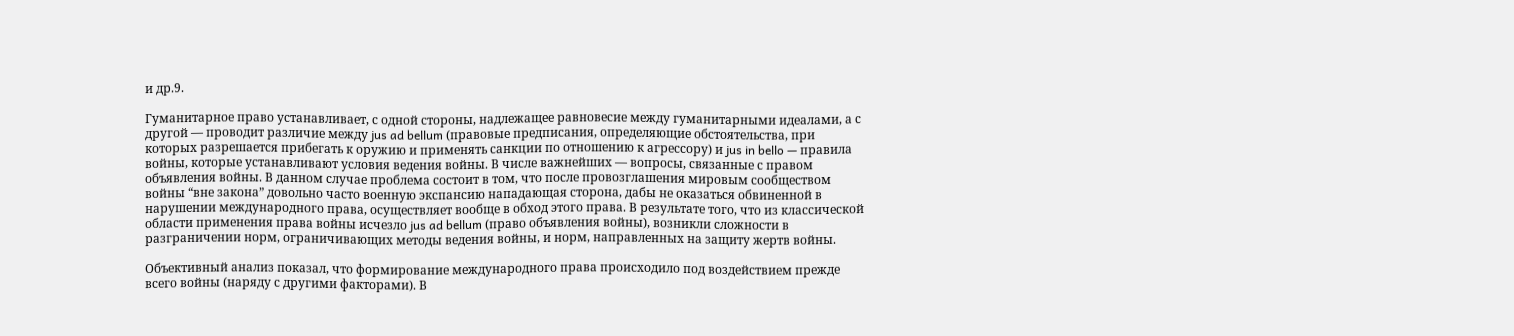и др.9.

Гуманитарное право устанавливает, с одной стороны, надлежащее равновесие между гуманитарными идеалами, а с другой — проводит различие между jus ad bellum (правовые предписания, определяющие обстоятельства, при которых разрешается прибегать к оружию и применять санкции по отношению к агрессору) и jus in bello — правила войны, которые устанавливают условия ведения войны. В числе важнейших — вопросы, связанные с правом объявления войны. В данном случае проблема состоит в том, что после провозглашения мировым сообществом войны “вне закона” довольно часто военную экспансию нападающая сторона, дабы не оказаться обвиненной в нарушении международного права, осуществляет вообще в обход этого права. В результате того, что из классической области применения права войны исчезло jus ad bellum (право объявления войны), возникли сложности в разграничении норм, ограничивающих методы ведения войны, и норм, направленных на защиту жертв войны.

Объективный анализ показал, что формирование международного права происходило под воздействием прежде всего войны (наряду с другими факторами). В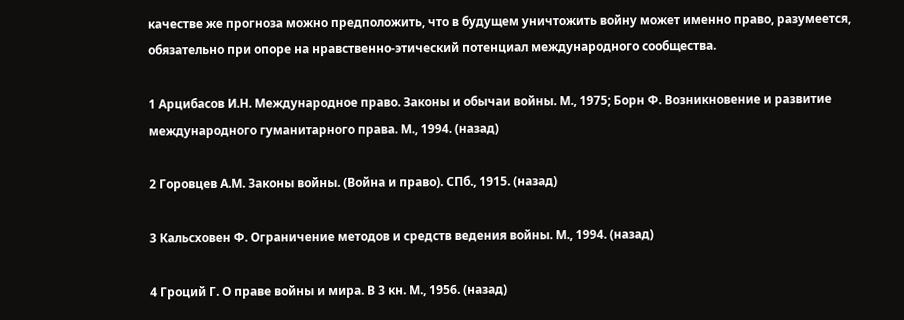качестве же прогноза можно предположить, что в будущем уничтожить войну может именно право, разумеется, обязательно при опоре на нравственно-этический потенциал международного сообщества.

1 Арцибасов И.Н. Международное право. Законы и обычаи войны. М., 1975; Борн Ф. Возникновение и развитие международного гуманитарного права. М., 1994. (назад)

2 Горовцев А.М. Законы войны. (Война и право). СПб., 1915. (назад)

3 Кальсховен Ф. Ограничение методов и средств ведения войны. М., 1994. (назад)

4 Гроций Г. О праве войны и мира. В 3 кн. М., 1956. (назад)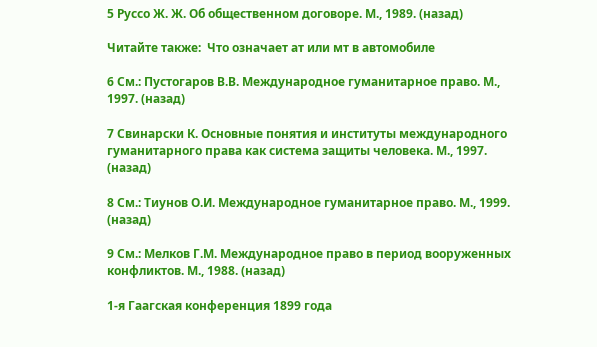5 Руссо Ж. Ж. Об общественном договоре. М., 1989. (назад)

Читайте также:  Что означает ат или мт в автомобиле

6 См.: Пустогаров В.В. Международное гуманитарное право. М., 1997. (назад)

7 Свинарски К. Основные понятия и институты международного гуманитарного права как система защиты человека. М., 1997. (назад)

8 См.: Тиунов О.И. Международное гуманитарное право. М., 1999. (назад)

9 См.: Мелков Г.М. Международное право в период вооруженных конфликтов. М., 1988. (назад)

1-я Гаагская конференция 1899 года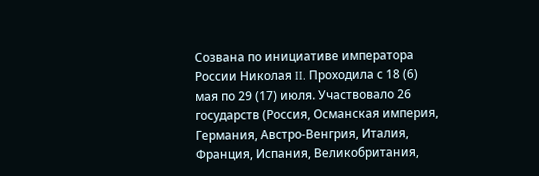Созвана по инициативе императора России Николая II. Проходила с 18 (6) мая по 29 (17) июля. Участвовало 26 государств (Россия, Османская империя, Германия, Австро-Венгрия, Италия, Франция, Испания, Великобритания,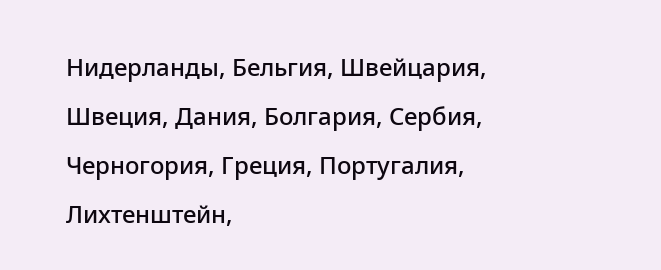Нидерланды, Бельгия, Швейцария, Швеция, Дания, Болгария, Сербия, Черногория, Греция, Португалия, Лихтенштейн,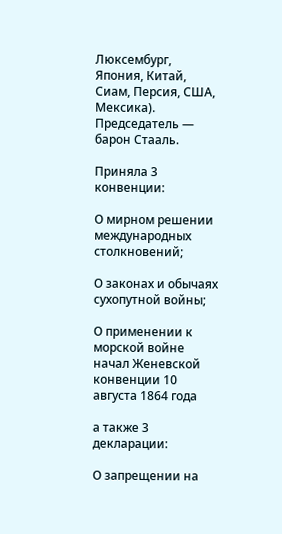Люксембург, Япония, Китай, Сиам, Персия, США, Мексика). Председатель — барон Стааль.

Приняла 3 конвенции:

О мирном решении международных столкновений;

О законах и обычаях сухопутной войны;

О применении к морской войне начал Женевской конвенции 10 августа 1864 года

а также 3 декларации:

О запрещении на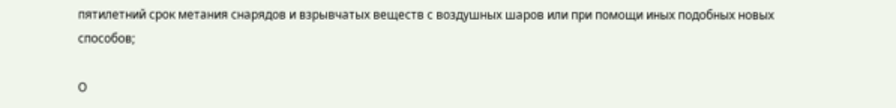пятилетний срок метания снарядов и взрывчатых веществ с воздушных шаров или при помощи иных подобных новых способов;

О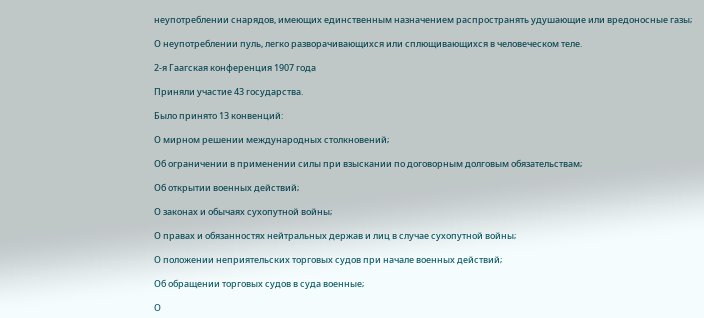неупотреблении снарядов, имеющих единственным назначением распространять удушающие или вредоносные газы;

О неупотреблении пуль, легко разворачивающихся или сплющивающихся в человеческом теле.

2-я Гаагская конференция 1907 года

Приняли участие 43 государства.

Было принято 13 конвенций:

О мирном решении международных столкновений;

Об ограничении в применении силы при взыскании по договорным долговым обязательствам;

Об открытии военных действий;

О законах и обычаях сухопутной войны;

О правах и обязанностях нейтральных держав и лиц в случае сухопутной войны;

О положении неприятельских торговых судов при начале военных действий;

Об обращении торговых судов в суда военные;

О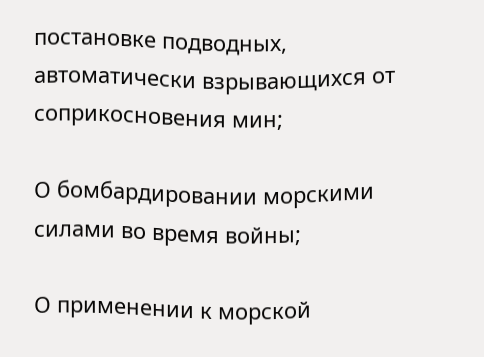постановке подводных, автоматически взрывающихся от соприкосновения мин;

О бомбардировании морскими силами во время войны;

О применении к морской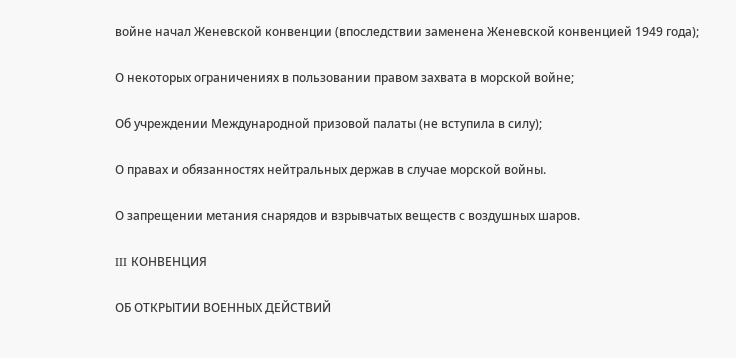войне начал Женевской конвенции (впоследствии заменена Женевской конвенцией 1949 года);

О некоторых ограничениях в пользовании правом захвата в морской войне;

Об учреждении Международной призовой палаты (не вступила в силу);

О правах и обязанностях нейтральных держав в случае морской войны.

О запрещении метания снарядов и взрывчатых веществ с воздушных шаров.

III КОНВЕНЦИЯ

ОБ ОТКРЫТИИ ВОЕННЫХ ДЕЙСТВИЙ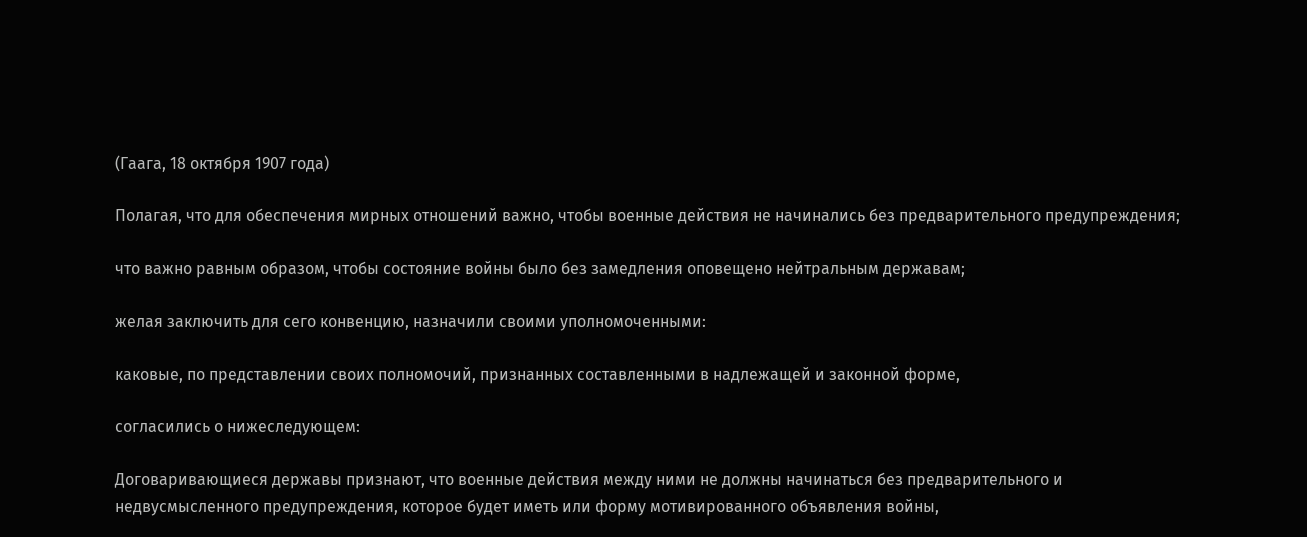(Гаага, 18 октября 1907 года)

Полагая, что для обеспечения мирных отношений важно, чтобы военные действия не начинались без предварительного предупреждения;

что важно равным образом, чтобы состояние войны было без замедления оповещено нейтральным державам;

желая заключить для сего конвенцию, назначили своими уполномоченными:

каковые, по представлении своих полномочий, признанных составленными в надлежащей и законной форме,

согласились о нижеследующем:

Договаривающиеся державы признают, что военные действия между ними не должны начинаться без предварительного и недвусмысленного предупреждения, которое будет иметь или форму мотивированного объявления войны,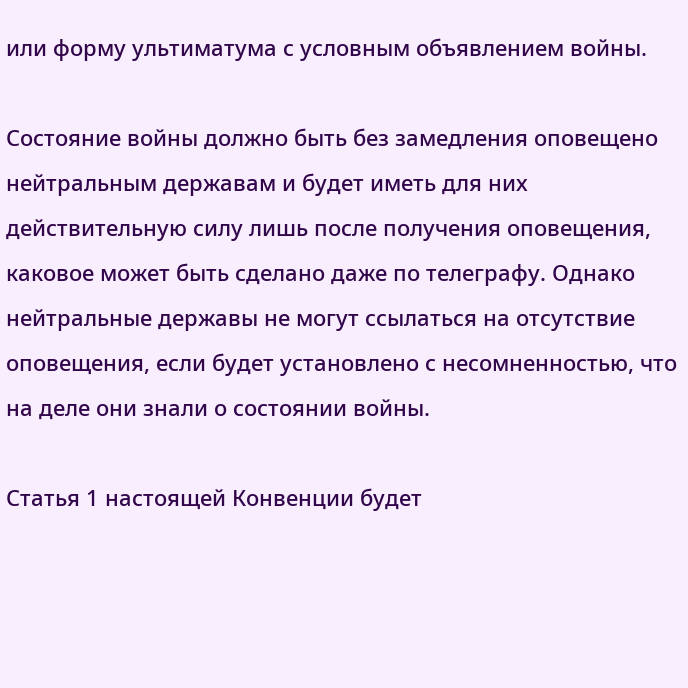или форму ультиматума с условным объявлением войны.

Состояние войны должно быть без замедления оповещено нейтральным державам и будет иметь для них действительную силу лишь после получения оповещения, каковое может быть сделано даже по телеграфу. Однако нейтральные державы не могут ссылаться на отсутствие оповещения, если будет установлено с несомненностью, что на деле они знали о состоянии войны.

Статья 1 настоящей Конвенции будет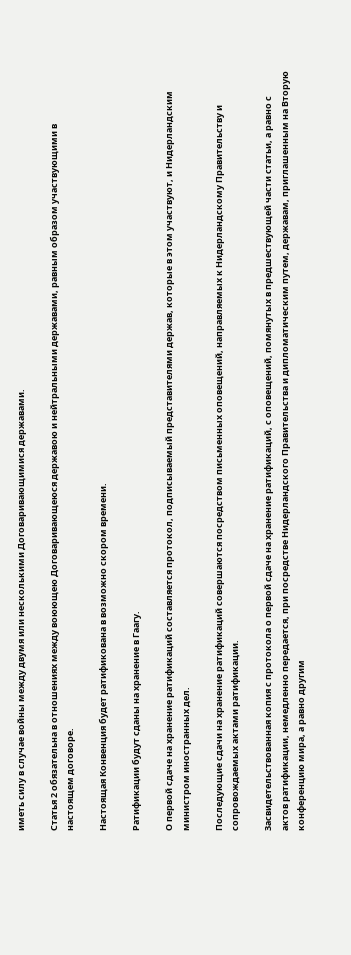иметь силу в случае войны между двумя или несколькими Договаривающимися державами.

Статья 2 обязательна в отношениях между воюющею Договаривающеюся державою и нейтральными державами, равным образом участвующими в настоящем договоре.

Настоящая Конвенция будет ратификована в возможно скором времени.

Ратификации будут сданы на хранение в Гаагу.

О первой сдаче на хранение ратификаций составляется протокол, подписываемый представителями держав, которые в этом участвуют, и Нидерландским министром иностранных дел.

Последующие сдачи на хранение ратификаций совершаются посредством письменных оповещений, направляемых к Нидерландскому Правительству и сопровождаемых актами ратификации.

Засвидетельствованная копия с протокола о первой сдаче на хранение ратификаций, с оповещений, помянутых в предшествующей части статьи, а равно с актов ратификации, немедленно передается, при посредстве Нидерландского Правительства и дипломатическим путем, державам, приглашенным на Вторую конференцию мира, а равно другим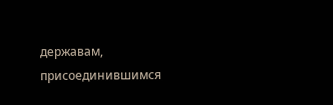державам, присоединившимся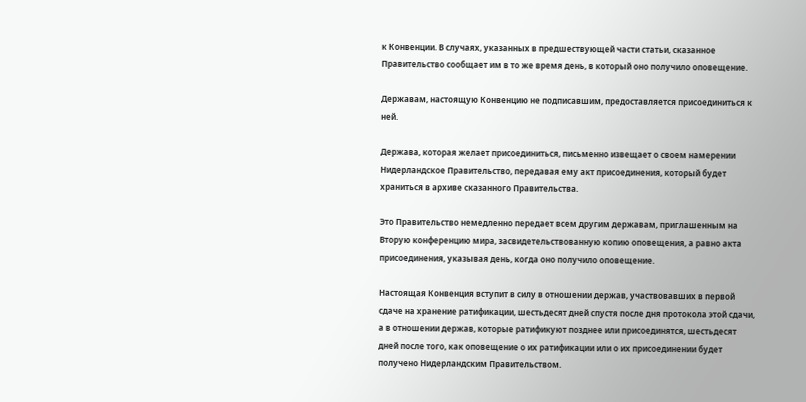к Конвенции. В случаях, указанных в предшествующей части статьи, сказанное Правительство сообщает им в то же время день, в который оно получило оповещение.

Державам, настоящую Конвенцию не подписавшим, предоставляется присоединиться к ней.

Держава, которая желает присоединиться, письменно извещает о своем намерении Нидерландское Правительство, передавая ему акт присоединения, который будет храниться в архиве сказанного Правительства.

Это Правительство немедленно передает всем другим державам, приглашенным на Вторую конференцию мира, засвидетельствованную копию оповещения, а равно акта присоединения, указывая день, когда оно получило оповещение.

Настоящая Конвенция вступит в силу в отношении держав, участвовавших в первой сдаче на хранение ратификации, шестьдесят дней спустя после дня протокола этой сдачи, а в отношении держав, которые ратификуют позднее или присоединятся, шестьдесят дней после того, как оповещение о их ратификации или о их присоединении будет получено Нидерландским Правительством.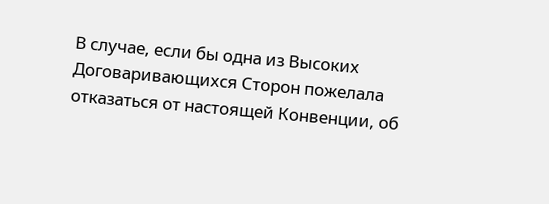В случае, если бы одна из Высоких Договаривающихся Сторон пожелала отказаться от настоящей Конвенции, об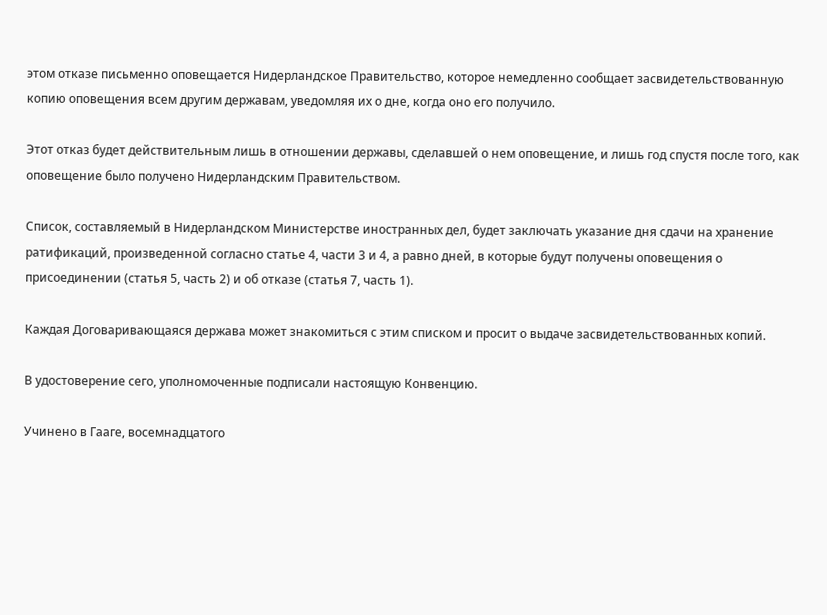этом отказе письменно оповещается Нидерландское Правительство, которое немедленно сообщает засвидетельствованную копию оповещения всем другим державам, уведомляя их о дне, когда оно его получило.

Этот отказ будет действительным лишь в отношении державы, сделавшей о нем оповещение, и лишь год спустя после того, как оповещение было получено Нидерландским Правительством.

Список, составляемый в Нидерландском Министерстве иностранных дел, будет заключать указание дня сдачи на хранение ратификаций, произведенной согласно статье 4, части 3 и 4, а равно дней, в которые будут получены оповещения о присоединении (статья 5, часть 2) и об отказе (статья 7, часть 1).

Каждая Договаривающаяся держава может знакомиться с этим списком и просит о выдаче засвидетельствованных копий.

В удостоверение сего, уполномоченные подписали настоящую Конвенцию.

Учинено в Гааге, восемнадцатого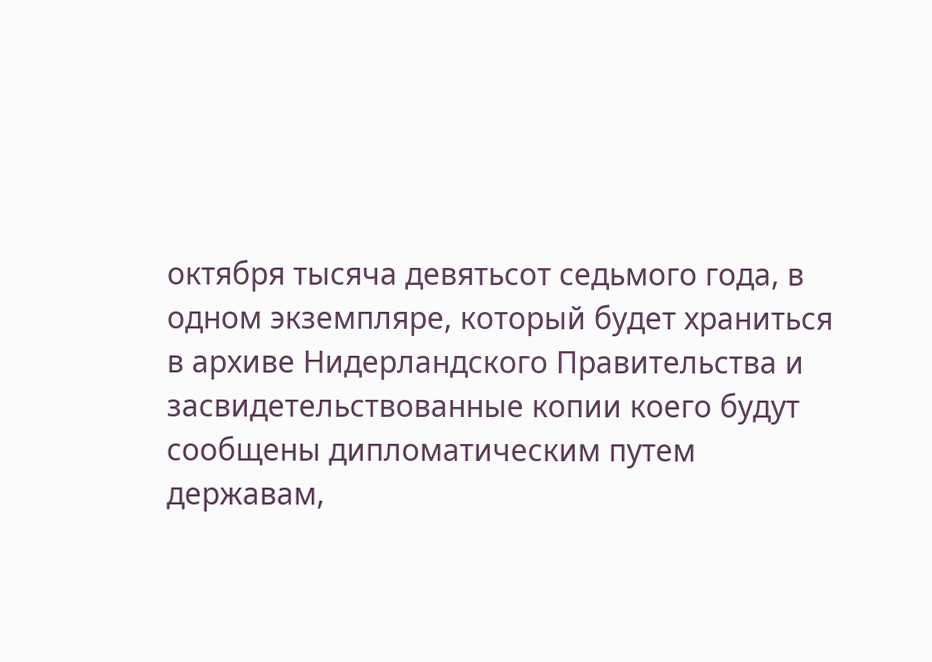октября тысяча девятьсот седьмого года, в одном экземпляре, который будет храниться в архиве Нидерландского Правительства и засвидетельствованные копии коего будут сообщены дипломатическим путем державам,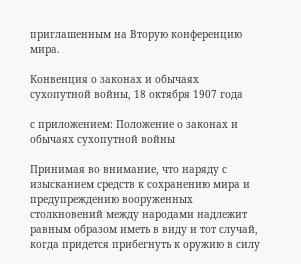приглашенным на Вторую конференцию мира.

Конвенция о законах и обычаях сухопутной войны, 18 октября 1907 года

с приложением: Положение о законах и обычаях сухопутной войны

Принимая во внимание, что наряду с изысканием средств к сохранению мира и предупреждению вооруженных столкновений между народами надлежит равным образом иметь в виду и тот случай, когда придется прибегнуть к оружию в силу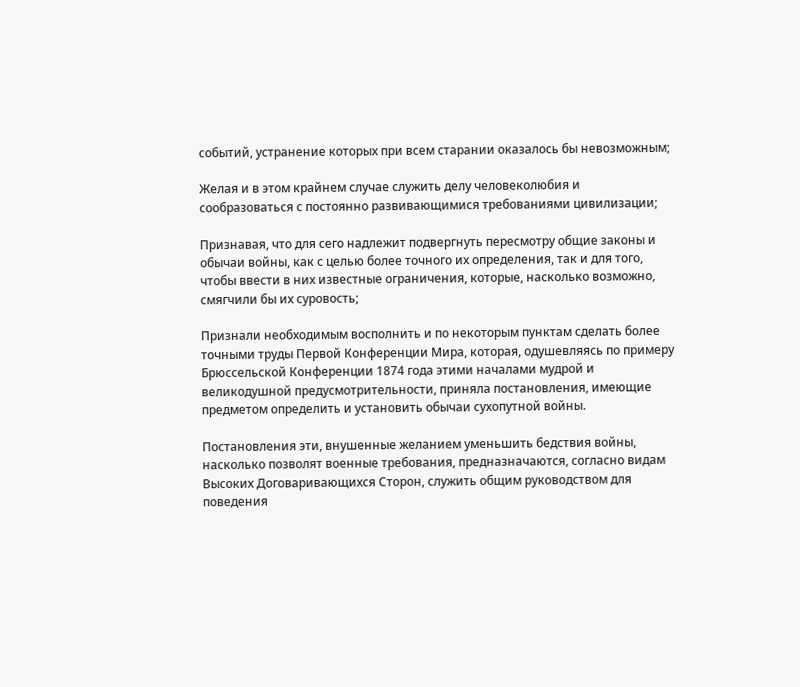событий, устранение которых при всем старании оказалось бы невозможным;

Желая и в этом крайнем случае служить делу человеколюбия и сообразоваться с постоянно развивающимися требованиями цивилизации;

Признавая, что для сего надлежит подвергнуть пересмотру общие законы и обычаи войны, как с целью более точного их определения, так и для того, чтобы ввести в них известные ограничения, которые, насколько возможно, смягчили бы их суровость;

Признали необходимым восполнить и по некоторым пунктам сделать более точными труды Первой Конференции Мира, которая, одушевляясь по примеру Брюссельской Конференции 1874 года этими началами мудрой и великодушной предусмотрительности, приняла постановления, имеющие предметом определить и установить обычаи сухопутной войны.

Постановления эти, внушенные желанием уменьшить бедствия войны, насколько позволят военные требования, предназначаются, согласно видам Высоких Договаривающихся Сторон, служить общим руководством для поведения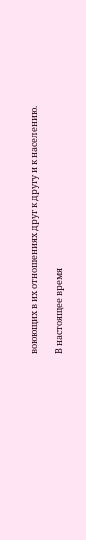воюющих в их отношениях друг к другу и к населению.

В настоящее время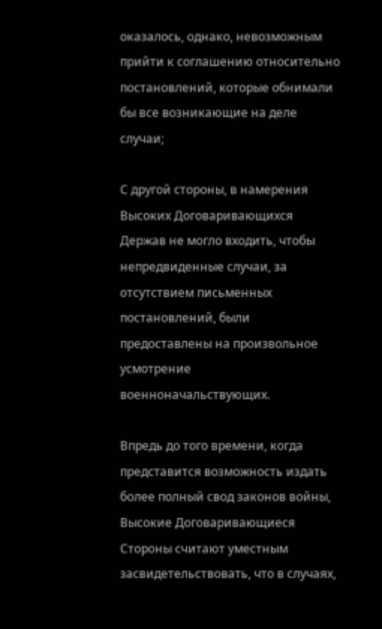оказалось, однако, невозможным прийти к соглашению относительно постановлений, которые обнимали бы все возникающие на деле случаи;

С другой стороны, в намерения Высоких Договаривающихся Держав не могло входить, чтобы непредвиденные случаи, за отсутствием письменных постановлений, были предоставлены на произвольное усмотрение военноначальствующих.

Впредь до того времени, когда представится возможность издать более полный свод законов войны, Высокие Договаривающиеся Стороны считают уместным засвидетельствовать, что в случаях,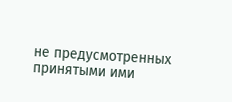не предусмотренных принятыми ими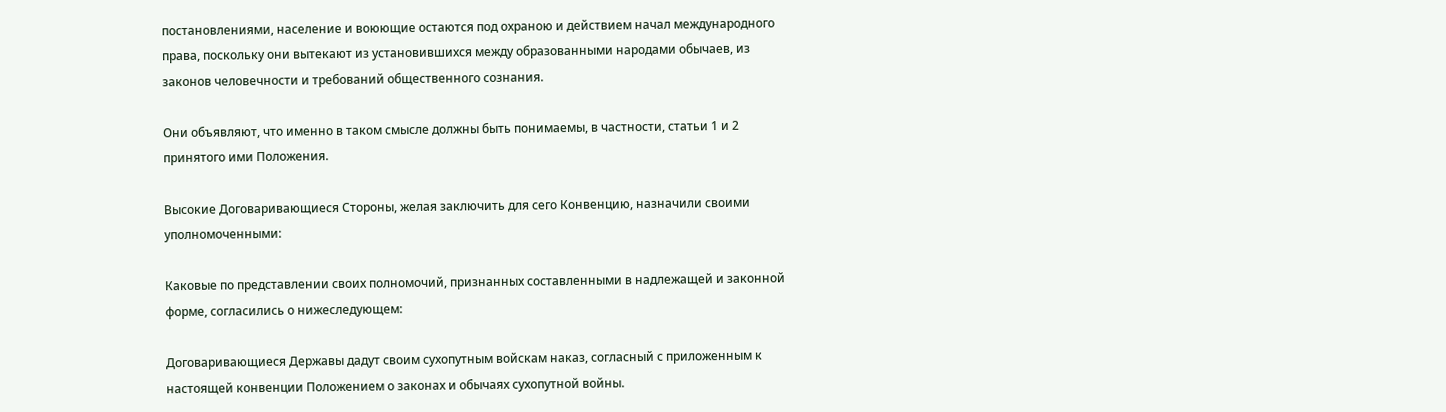постановлениями, население и воюющие остаются под охраною и действием начал международного права, поскольку они вытекают из установившихся между образованными народами обычаев, из законов человечности и требований общественного сознания.

Они объявляют, что именно в таком смысле должны быть понимаемы, в частности, статьи 1 и 2 принятого ими Положения.

Высокие Договаривающиеся Стороны, желая заключить для сего Конвенцию, назначили своими уполномоченными:

Каковые по представлении своих полномочий, признанных составленными в надлежащей и законной форме, согласились о нижеследующем:

Договаривающиеся Державы дадут своим сухопутным войскам наказ, согласный с приложенным к настоящей конвенции Положением о законах и обычаях сухопутной войны.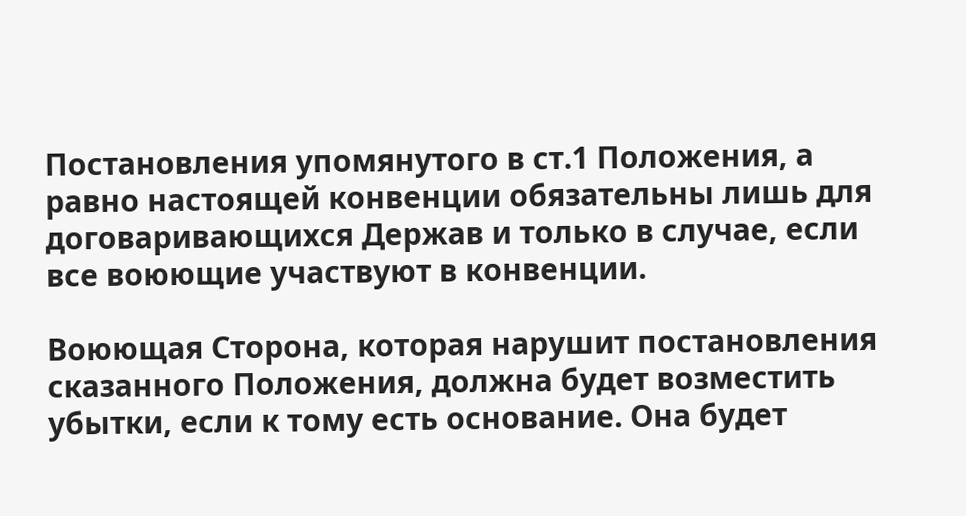Постановления упомянутого в ст.1 Положения, а равно настоящей конвенции обязательны лишь для договаривающихся Держав и только в случае, если все воюющие участвуют в конвенции.

Воюющая Сторона, которая нарушит постановления сказанного Положения, должна будет возместить убытки, если к тому есть основание. Она будет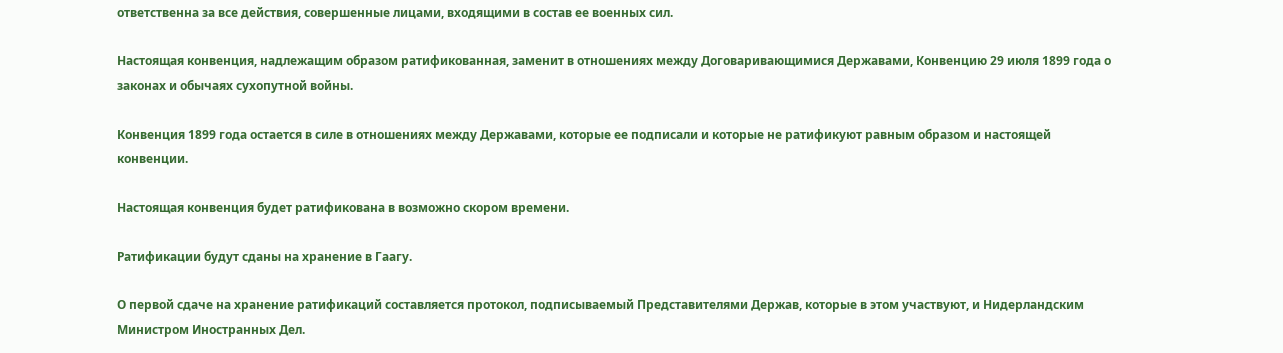ответственна за все действия, совершенные лицами, входящими в состав ее военных сил.

Настоящая конвенция, надлежащим образом ратификованная, заменит в отношениях между Договаривающимися Державами, Конвенцию 29 июля 1899 года о законах и обычаях сухопутной войны.

Конвенция 1899 года остается в силе в отношениях между Державами, которые ее подписали и которые не ратификуют равным образом и настоящей конвенции.

Настоящая конвенция будет ратификована в возможно скором времени.

Ратификации будут сданы на хранение в Гаагу.

О первой сдаче на хранение ратификаций составляется протокол, подписываемый Представителями Держав, которые в этом участвуют, и Нидерландским Министром Иностранных Дел.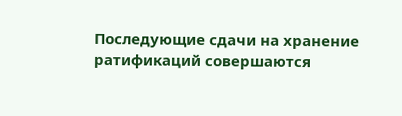Последующие сдачи на хранение ратификаций совершаются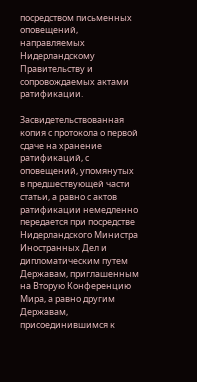посредством письменных оповещений, направляемых Нидерландскому Правительству и сопровождаемых актами ратификации.

Засвидетельствованная копия с протокола о первой сдаче на хранение ратификаций, с оповещений, упомянутых в предшествующей части статьи, а равно с актов ратификации немедленно передается при посредстве Нидерландского Министра Иностранных Дел и дипломатическим путем Державам, приглашенным на Вторую Конференцию Мира, а равно другим Державам, присоединившимся к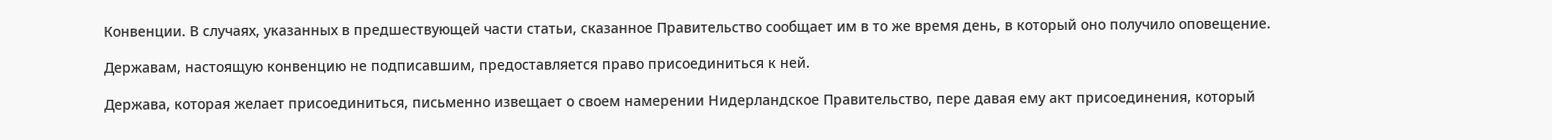Конвенции. В случаях, указанных в предшествующей части статьи, сказанное Правительство сообщает им в то же время день, в который оно получило оповещение.

Державам, настоящую конвенцию не подписавшим, предоставляется право присоединиться к ней.

Держава, которая желает присоединиться, письменно извещает о своем намерении Нидерландское Правительство, пере давая ему акт присоединения, который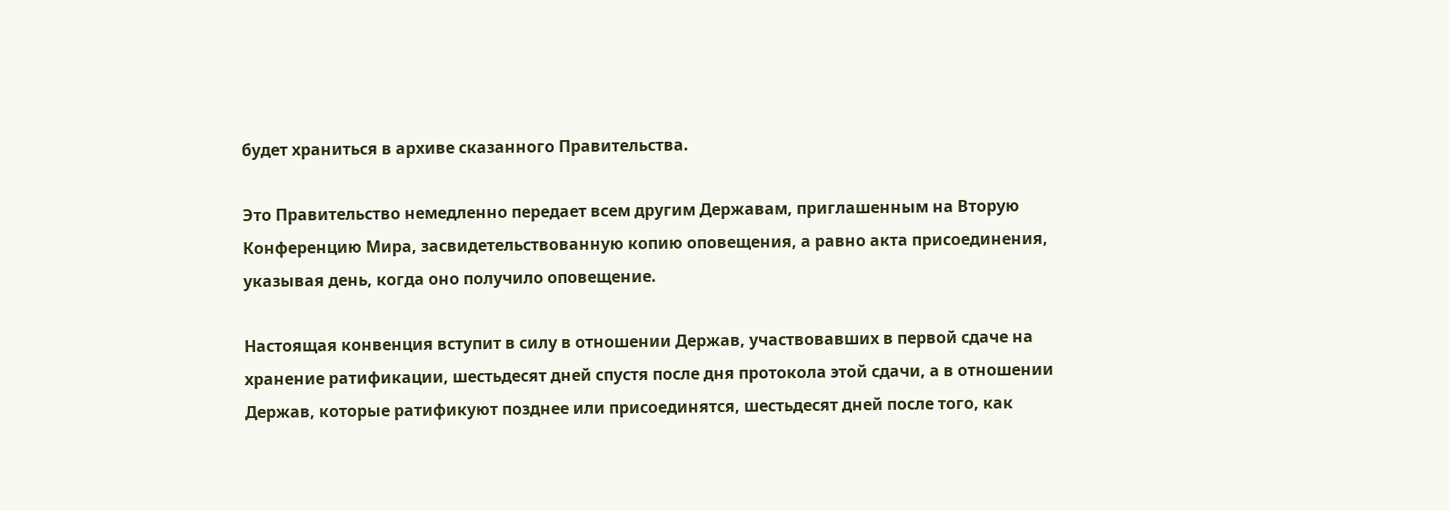будет храниться в архиве сказанного Правительства.

Это Правительство немедленно передает всем другим Державам, приглашенным на Вторую Конференцию Мира, засвидетельствованную копию оповещения, а равно акта присоединения, указывая день, когда оно получило оповещение.

Настоящая конвенция вступит в силу в отношении Держав, участвовавших в первой сдаче на хранение ратификации, шестьдесят дней спустя после дня протокола этой сдачи, а в отношении Держав, которые ратификуют позднее или присоединятся, шестьдесят дней после того, как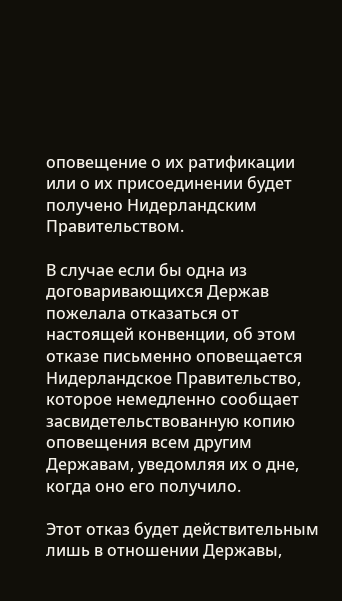оповещение о их ратификации или о их присоединении будет получено Нидерландским Правительством.

В случае если бы одна из договаривающихся Держав пожелала отказаться от настоящей конвенции, об этом отказе письменно оповещается Нидерландское Правительство, которое немедленно сообщает засвидетельствованную копию оповещения всем другим Державам, уведомляя их о дне, когда оно его получило.

Этот отказ будет действительным лишь в отношении Державы,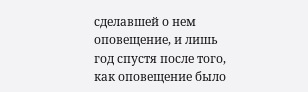сделавшей о нем оповещение, и лишь год спустя после того, как оповещение было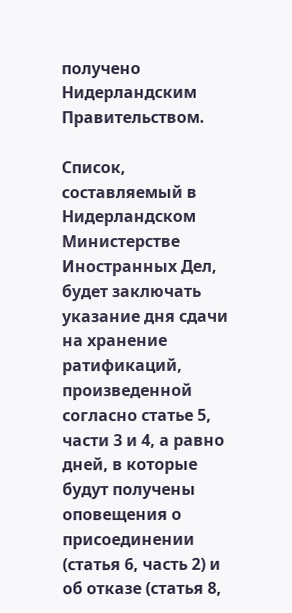получено Нидерландским Правительством.

Список, составляемый в Нидерландском Министерстве Иностранных Дел, будет заключать указание дня сдачи на хранение ратификаций, произведенной согласно статье 5, части 3 и 4, а равно дней, в которые будут получены оповещения о присоединении (статья 6, часть 2) и об отказе (статья 8,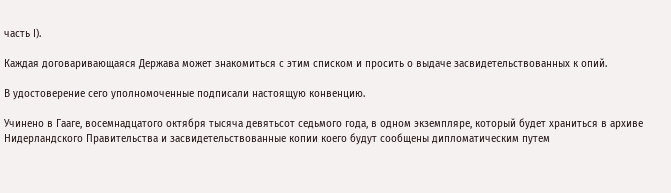часть I).

Каждая договаривающаяся Держава может знакомиться с этим списком и просить о выдаче засвидетельствованных к опий.

В удостоверение сего уполномоченные подписали настоящую конвенцию.

Учинено в Гааге, восемнадцатого октября тысяча девятьсот седьмого года, в одном экземпляре, который будет храниться в архиве Нидерландского Правительства и засвидетельствованные копии коего будут сообщены дипломатическим путем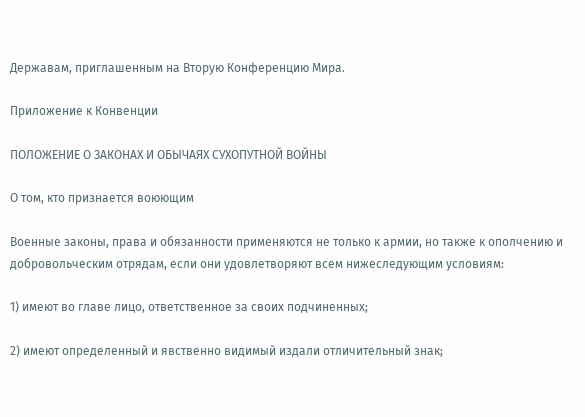Державам, приглашенным на Вторую Конференцию Мира.

Приложение к Конвенции

ПОЛОЖЕНИЕ О ЗАКОНАХ И ОБЫЧАЯХ СУХОПУТНОЙ ВОЙНЫ

О том, кто признается воюющим

Военные законы, права и обязанности применяются не только к армии, но также к ополчению и добровольческим отрядам, если они удовлетворяют всем нижеследующим условиям:

1) имеют во главе лицо, ответственное за своих подчиненных;

2) имеют определенный и явственно видимый издали отличительный знак;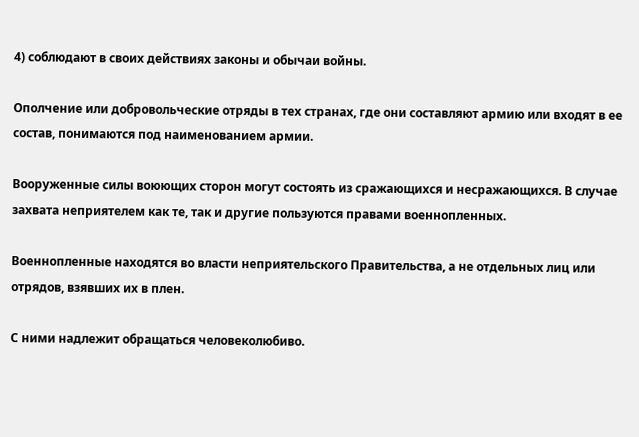4) соблюдают в своих действиях законы и обычаи войны.

Ополчение или добровольческие отряды в тех странах, где они составляют армию или входят в ее состав, понимаются под наименованием армии.

Вооруженные силы воюющих сторон могут состоять из сражающихся и несражающихся. В случае захвата неприятелем как те, так и другие пользуются правами военнопленных.

Военнопленные находятся во власти неприятельского Правительства, а не отдельных лиц или отрядов, взявших их в плен.

С ними надлежит обращаться человеколюбиво.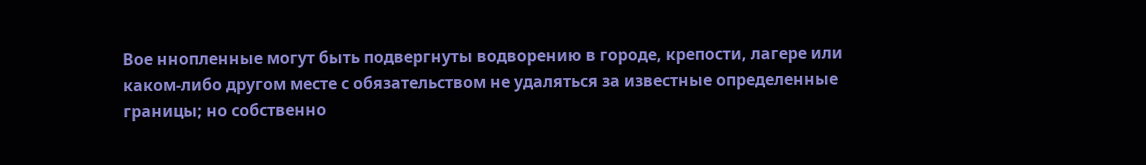Вое ннопленные могут быть подвергнуты водворению в городе, крепости, лагере или каком-либо другом месте с обязательством не удаляться за известные определенные границы; но собственно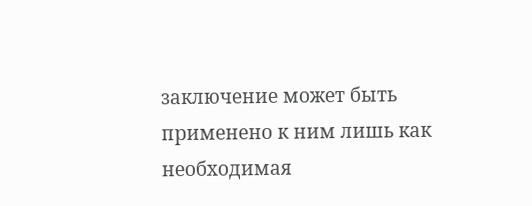заключение может быть применено к ним лишь как необходимая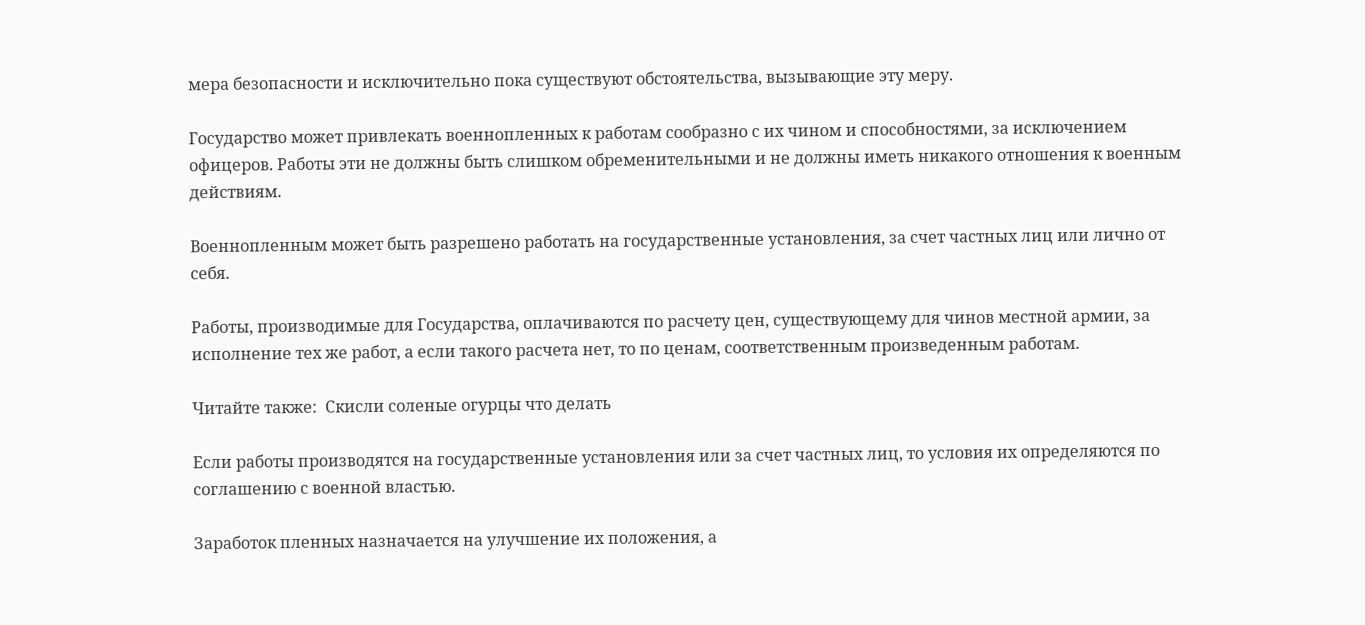мера безопасности и исключительно пока существуют обстоятельства, вызывающие эту меру.

Государство может привлекать военнопленных к работам сообразно с их чином и способностями, за исключением офицеров. Работы эти не должны быть слишком обременительными и не должны иметь никакого отношения к военным действиям.

Военнопленным может быть разрешено работать на государственные установления, за счет частных лиц или лично от себя.

Работы, производимые для Государства, оплачиваются по расчету цен, существующему для чинов местной армии, за исполнение тех же работ, а если такого расчета нет, то по ценам, соответственным произведенным работам.

Читайте также:  Скисли соленые огурцы что делать

Если работы производятся на государственные установления или за счет частных лиц, то условия их определяются по соглашению с военной властью.

Заработок пленных назначается на улучшение их положения, а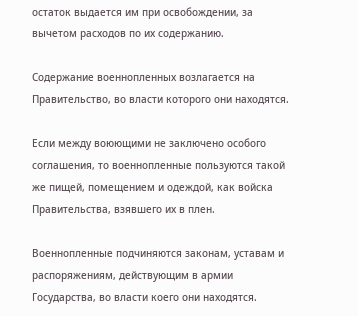остаток выдается им при освобождении, за вычетом расходов по их содержанию.

Содержание военнопленных возлагается на Правительство, во власти которого они находятся.

Если между воюющими не заключено особого соглашения, то военнопленные пользуются такой же пищей, помещением и одеждой, как войска Правительства, взявшего их в плен.

Военнопленные подчиняются законам, уставам и распоряжениям, действующим в армии Государства, во власти коего они находятся.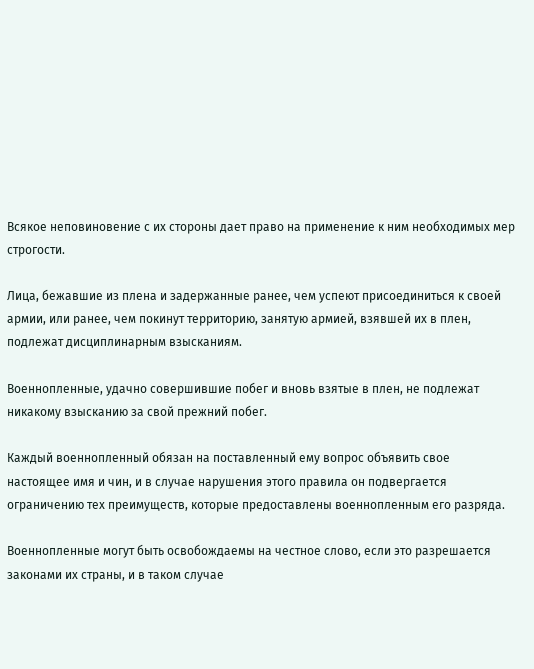Всякое неповиновение с их стороны дает право на применение к ним необходимых мер строгости.

Лица, бежавшие из плена и задержанные ранее, чем успеют присоединиться к своей армии, или ранее, чем покинут территорию, занятую армией, взявшей их в плен, подлежат дисциплинарным взысканиям.

Военнопленные, удачно совершившие побег и вновь взятые в плен, не подлежат никакому взысканию за свой прежний побег.

Каждый военнопленный обязан на поставленный ему вопрос объявить свое настоящее имя и чин, и в случае нарушения этого правила он подвергается ограничению тех преимуществ, которые предоставлены военнопленным его разряда.

Военнопленные могут быть освобождаемы на честное слово, если это разрешается законами их страны, и в таком случае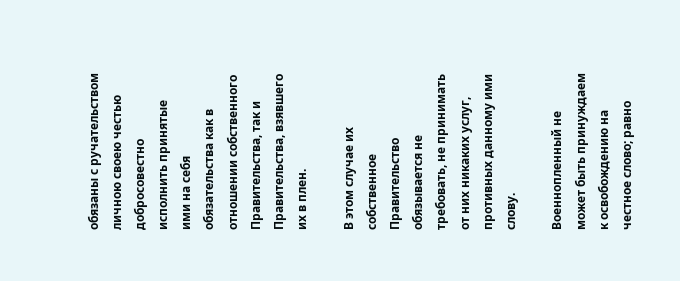обязаны с ручательством личною своею честью добросовестно исполнить принятые ими на себя обязательства как в отношении собственного Правительства, так и Правительства, взявшего их в плен.

В этом случае их собственное Правительство обязывается не требовать, не принимать от них никаких услуг, противных данному ими слову.

Военнопленный не может быть принуждаем к освобождению на честное слово; равно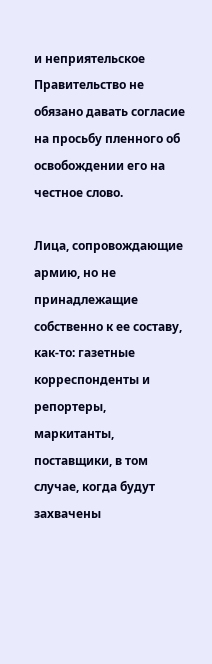и неприятельское Правительство не обязано давать согласие на просьбу пленного об освобождении его на честное слово.

Лица, сопровождающие армию, но не принадлежащие собственно к ее составу, как-то: газетные корреспонденты и репортеры, маркитанты, поставщики, в том случае, когда будут захвачены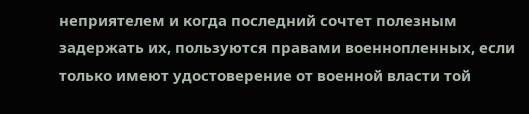неприятелем и когда последний сочтет полезным задержать их, пользуются правами военнопленных, если только имеют удостоверение от военной власти той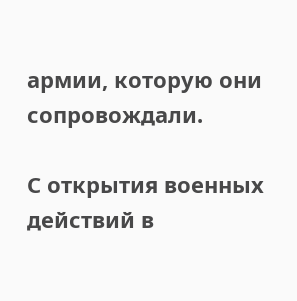армии, которую они сопровождали.

С открытия военных действий в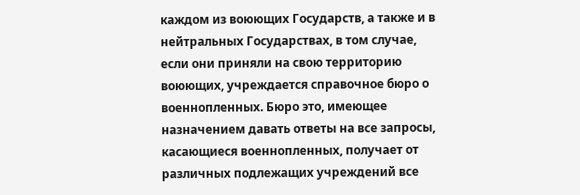каждом из воюющих Государств, а также и в нейтральных Государствах, в том случае, если они приняли на свою территорию воюющих, учреждается справочное бюро о военнопленных. Бюро это, имеющее назначением давать ответы на все запросы, касающиеся военнопленных, получает от различных подлежащих учреждений все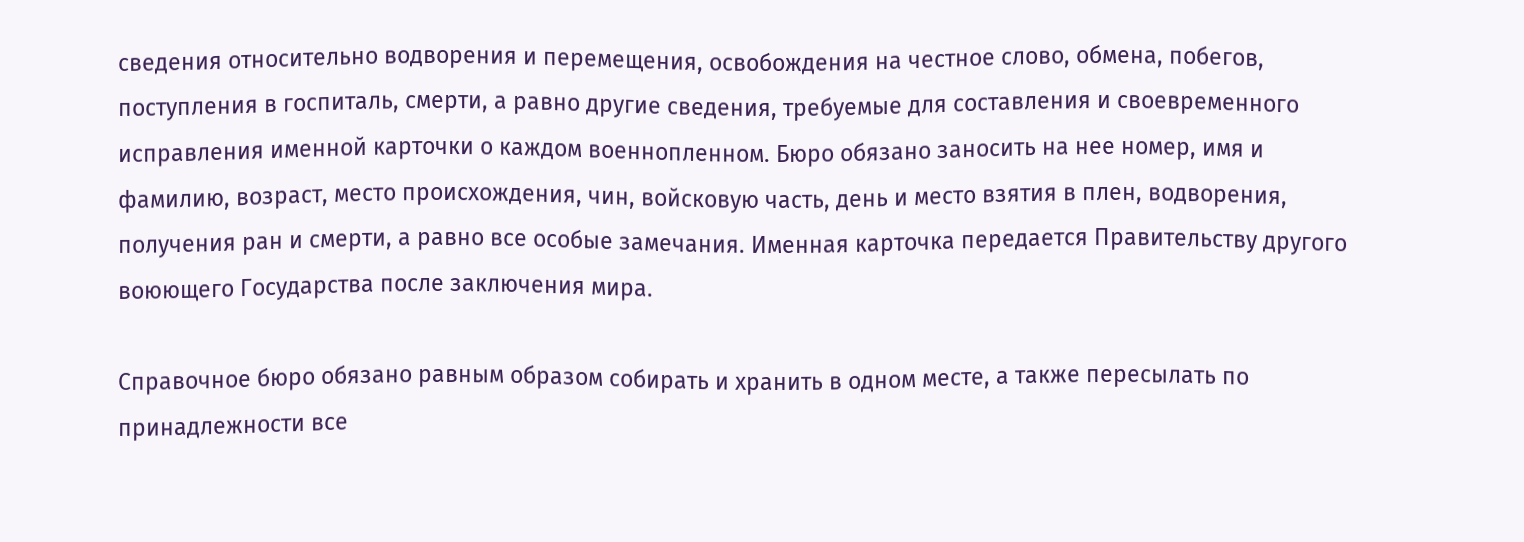сведения относительно водворения и перемещения, освобождения на честное слово, обмена, побегов, поступления в госпиталь, смерти, а равно другие сведения, требуемые для составления и своевременного исправления именной карточки о каждом военнопленном. Бюро обязано заносить на нее номер, имя и фамилию, возраст, место происхождения, чин, войсковую часть, день и место взятия в плен, водворения, получения ран и смерти, а равно все особые замечания. Именная карточка передается Правительству другого воюющего Государства после заключения мира.

Справочное бюро обязано равным образом собирать и хранить в одном месте, а также пересылать по принадлежности все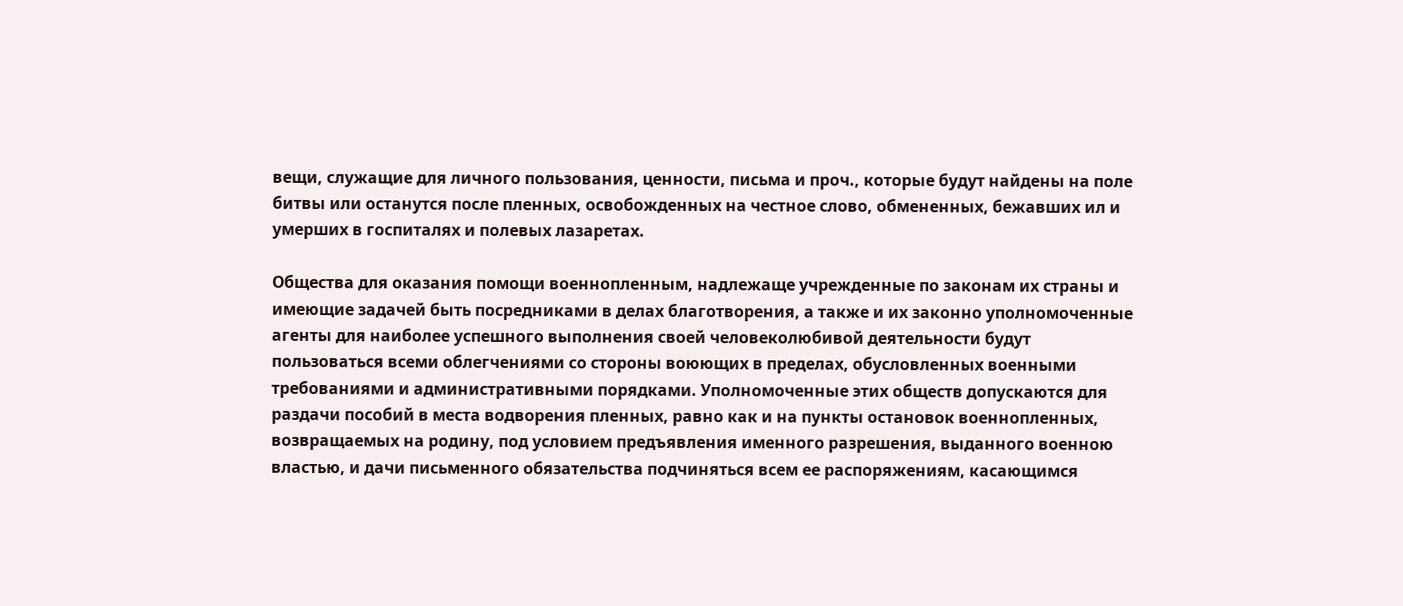вещи, служащие для личного пользования, ценности, письма и проч., которые будут найдены на поле битвы или останутся после пленных, освобожденных на честное слово, обмененных, бежавших ил и умерших в госпиталях и полевых лазаретах.

Общества для оказания помощи военнопленным, надлежаще учрежденные по законам их страны и имеющие задачей быть посредниками в делах благотворения, а также и их законно уполномоченные агенты для наиболее успешного выполнения своей человеколюбивой деятельности будут пользоваться всеми облегчениями со стороны воюющих в пределах, обусловленных военными требованиями и административными порядками. Уполномоченные этих обществ допускаются для раздачи пособий в места водворения пленных, равно как и на пункты остановок военнопленных, возвращаемых на родину, под условием предъявления именного разрешения, выданного военною властью, и дачи письменного обязательства подчиняться всем ее распоряжениям, касающимся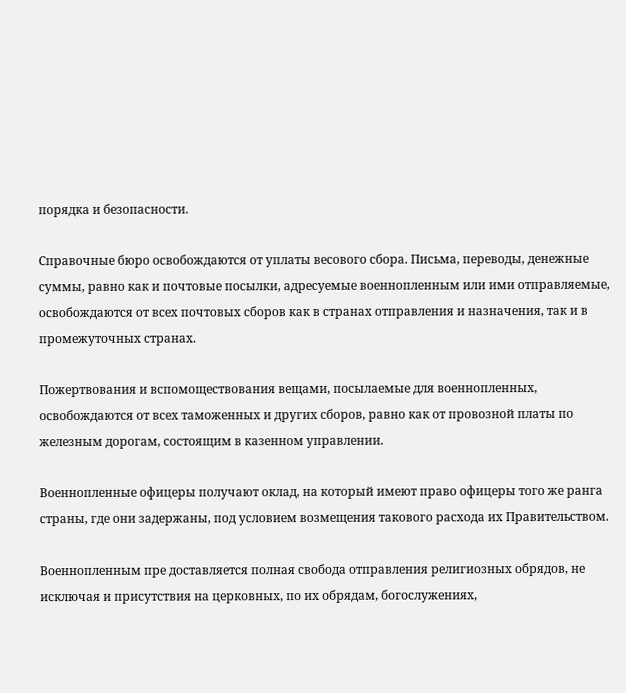порядка и безопасности.

Справочные бюро освобождаются от уплаты весового сбора. Письма, переводы, денежные суммы, равно как и почтовые посылки, адресуемые военнопленным или ими отправляемые, освобождаются от всех почтовых сборов как в странах отправления и назначения, так и в промежуточных странах.

Пожертвования и вспомоществования вещами, посылаемые для военнопленных, освобождаются от всех таможенных и других сборов, равно как от провозной платы по железным дорогам, состоящим в казенном управлении.

Военнопленные офицеры получают оклад, на который имеют право офицеры того же ранга страны, где они задержаны, под условием возмещения такового расхода их Правительством.

Военнопленным пре доставляется полная свобода отправления религиозных обрядов, не исключая и присутствия на церковных, по их обрядам, богослужениях,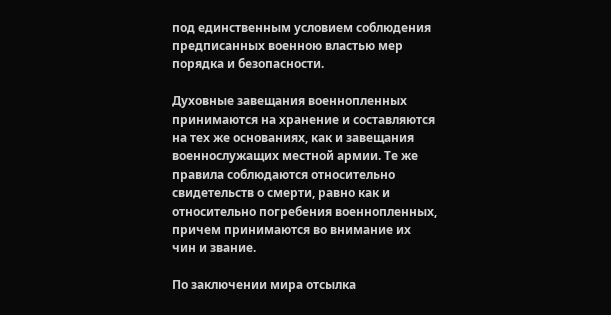под единственным условием соблюдения предписанных военною властью мер порядка и безопасности.

Духовные завещания военнопленных принимаются на хранение и составляются на тех же основаниях, как и завещания военнослужащих местной армии. Те же правила соблюдаются относительно свидетельств о смерти, равно как и относительно погребения военнопленных, причем принимаются во внимание их чин и звание.

По заключении мира отсылка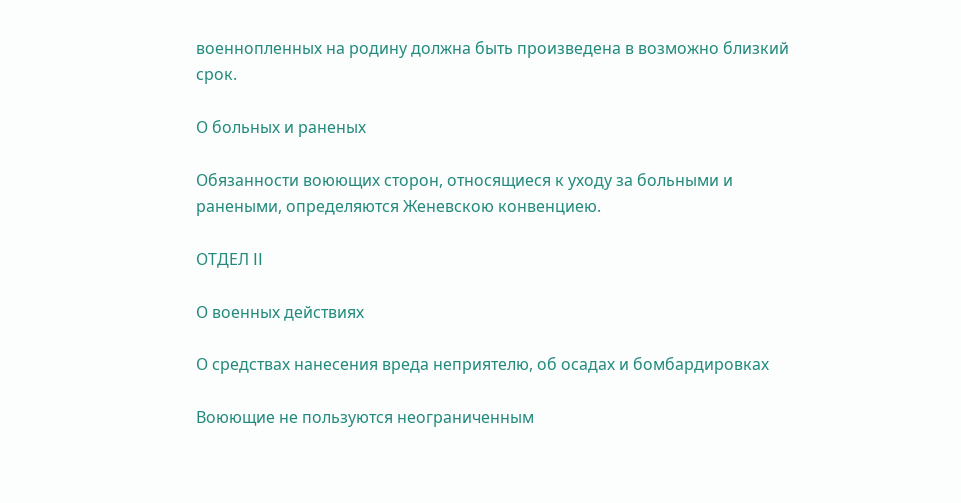военнопленных на родину должна быть произведена в возможно близкий срок.

О больных и раненых

Обязанности воюющих сторон, относящиеся к уходу за больными и ранеными, определяются Женевскою конвенциею.

ОТДЕЛ II

О военных действиях

О средствах нанесения вреда неприятелю, об осадах и бомбардировках

Воюющие не пользуются неограниченным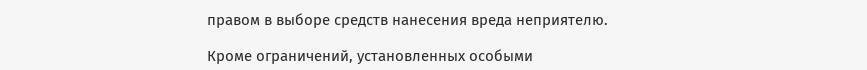правом в выборе средств нанесения вреда неприятелю.

Кроме ограничений, установленных особыми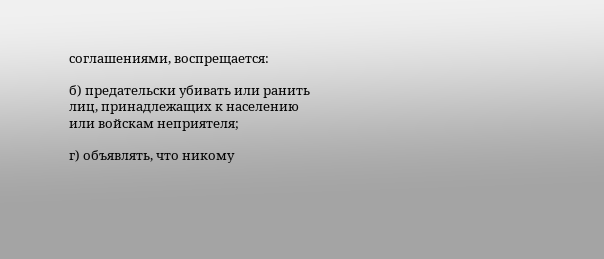соглашениями, воспрещается:

б) предательски убивать или ранить лиц, принадлежащих к населению или войскам неприятеля;

г) объявлять, что никому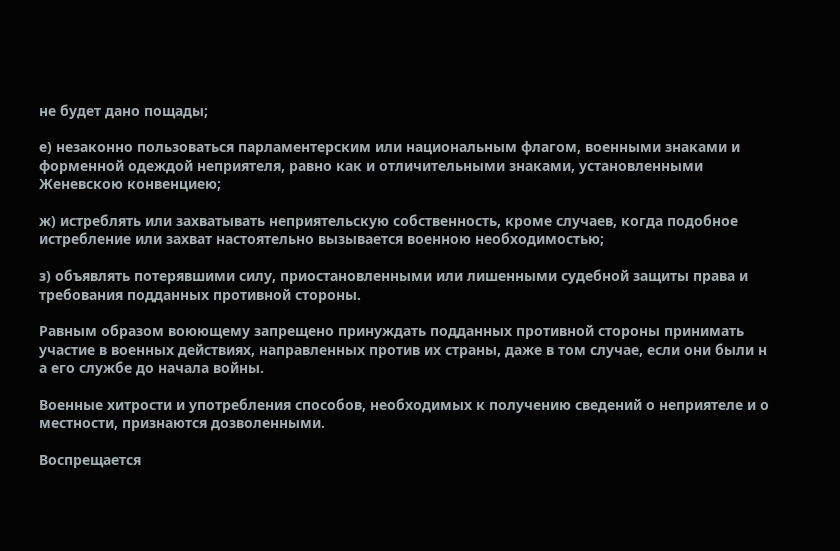не будет дано пощады;

е) незаконно пользоваться парламентерским или национальным флагом, военными знаками и форменной одеждой неприятеля, равно как и отличительными знаками, установленными Женевскою конвенциею;

ж) истреблять или захватывать неприятельскую собственность, кроме случаев, когда подобное истребление или захват настоятельно вызывается военною необходимостью;

з) объявлять потерявшими силу, приостановленными или лишенными судебной защиты права и требования подданных противной стороны.

Равным образом воюющему запрещено принуждать подданных противной стороны принимать участие в военных действиях, направленных против их страны, даже в том случае, если они были н а его службе до начала войны.

Военные хитрости и употребления способов, необходимых к получению сведений о неприятеле и о местности, признаются дозволенными.

Воспрещается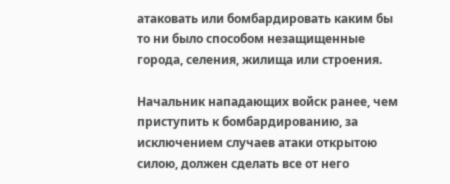атаковать или бомбардировать каким бы то ни было способом незащищенные города, селения, жилища или строения.

Начальник нападающих войск ранее, чем приступить к бомбардированию, за исключением случаев атаки открытою силою, должен сделать все от него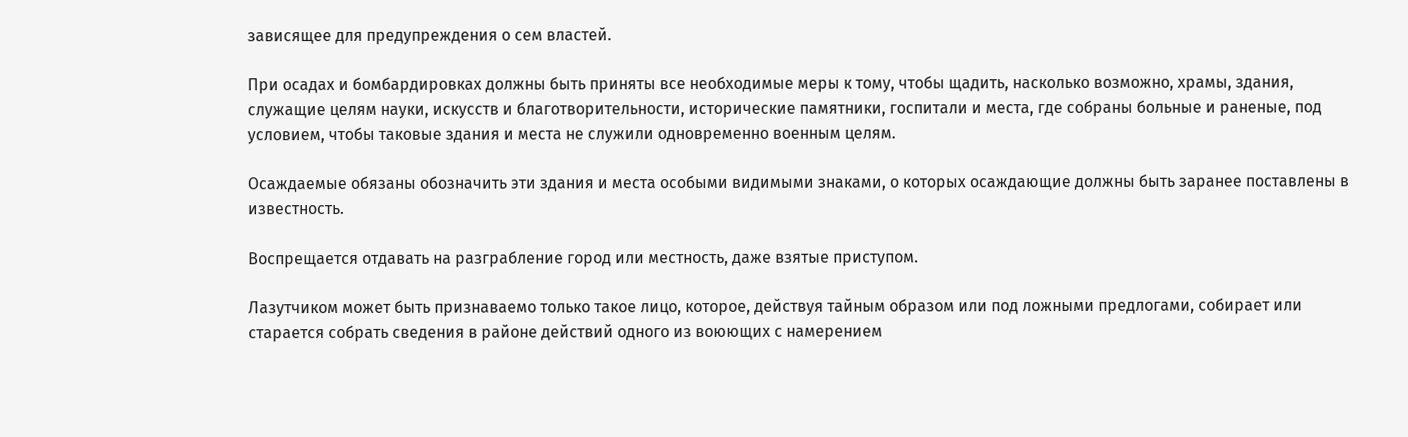зависящее для предупреждения о сем властей.

При осадах и бомбардировках должны быть приняты все необходимые меры к тому, чтобы щадить, насколько возможно, храмы, здания, служащие целям науки, искусств и благотворительности, исторические памятники, госпитали и места, где собраны больные и раненые, под условием, чтобы таковые здания и места не служили одновременно военным целям.

Осаждаемые обязаны обозначить эти здания и места особыми видимыми знаками, о которых осаждающие должны быть заранее поставлены в известность.

Воспрещается отдавать на разграбление город или местность, даже взятые приступом.

Лазутчиком может быть признаваемо только такое лицо, которое, действуя тайным образом или под ложными предлогами, собирает или старается собрать сведения в районе действий одного из воюющих с намерением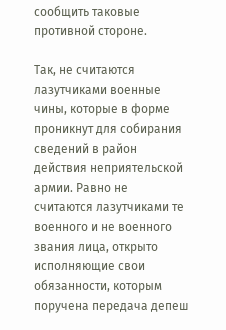сообщить таковые противной стороне.

Так, не считаются лазутчиками военные чины, которые в форме проникнут для собирания сведений в район действия неприятельской армии. Равно не считаются лазутчиками те военного и не военного звания лица, открыто исполняющие свои обязанности, которым поручена передача депеш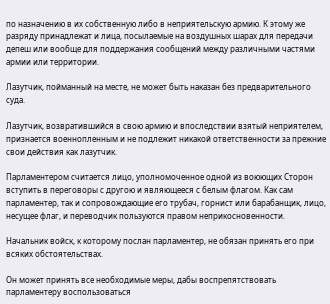по назначению в их собственную либо в неприятельскую армию. К этому же разряду принадлежат и лица, посылаемые на воздушных шарах для передачи депеш или вообще для поддержания сообщений между различными частями армии или территории.

Лазутчик, пойманный на месте, не может быть наказан без предварительного суда.

Лазутчик, возвратившийся в свою армию и впоследствии взятый неприятелем, признается военнопленным и не подлежит никакой ответственности за прежние свои действия как лазутчик.

Парламентером считается лицо, уполномоченное одной из воюющих Сторон вступить в переговоры с другою и являющееся с белым флагом. Как сам парламентер, так и сопровождающие его трубач, горнист или барабанщик, лицо, несущее флаг, и переводчик пользуются правом неприкосновенности.

Начальник войск, к которому послан парламентер, не обязан принять его при всяких обстоятельствах.

Он может принять все необходимые меры, дабы воспрепятствовать парламентеру воспользоваться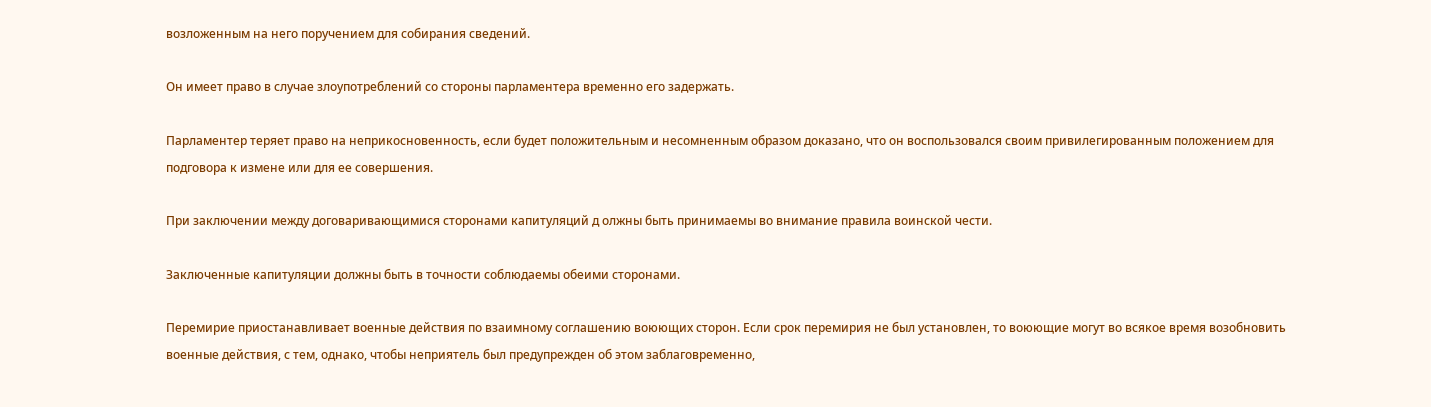возложенным на него поручением для собирания сведений.

Он имеет право в случае злоупотреблений со стороны парламентера временно его задержать.

Парламентер теряет право на неприкосновенность, если будет положительным и несомненным образом доказано, что он воспользовался своим привилегированным положением для подговора к измене или для ее совершения.

При заключении между договаривающимися сторонами капитуляций д олжны быть принимаемы во внимание правила воинской чести.

Заключенные капитуляции должны быть в точности соблюдаемы обеими сторонами.

Перемирие приостанавливает военные действия по взаимному соглашению воюющих сторон. Если срок перемирия не был установлен, то воюющие могут во всякое время возобновить военные действия, с тем, однако, чтобы неприятель был предупрежден об этом заблаговременно,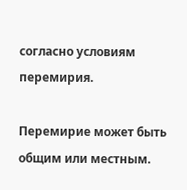согласно условиям перемирия.

Перемирие может быть общим или местным.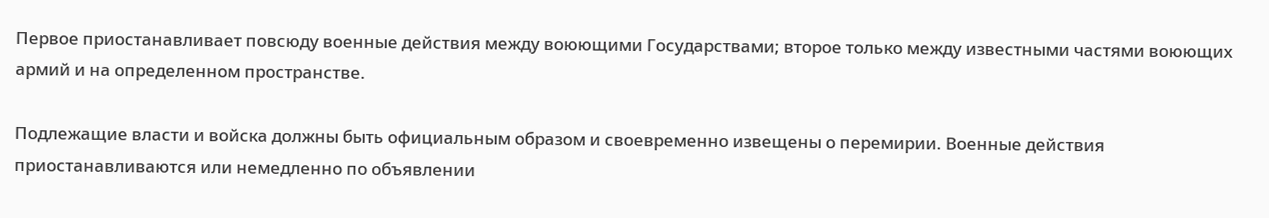Первое приостанавливает повсюду военные действия между воюющими Государствами; второе только между известными частями воюющих армий и на определенном пространстве.

Подлежащие власти и войска должны быть официальным образом и своевременно извещены о перемирии. Военные действия приостанавливаются или немедленно по объявлении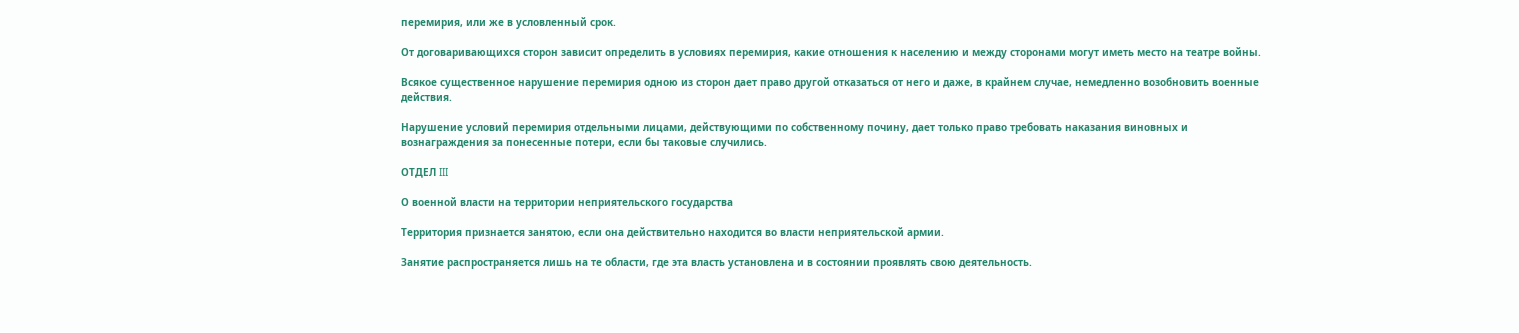перемирия, или же в условленный срок.

От договаривающихся сторон зависит определить в условиях перемирия, какие отношения к населению и между сторонами могут иметь место на театре войны.

Всякое существенное нарушение перемирия одною из сторон дает право другой отказаться от него и даже, в крайнем случае, немедленно возобновить военные действия.

Нарушение условий перемирия отдельными лицами, действующими по собственному почину, дает только право требовать наказания виновных и вознаграждения за понесенные потери, если бы таковые случились.

ОТДЕЛ III

О военной власти на территории неприятельского государства

Территория признается занятою, если она действительно находится во власти неприятельской армии.

Занятие распространяется лишь на те области, где эта власть установлена и в состоянии проявлять свою деятельность.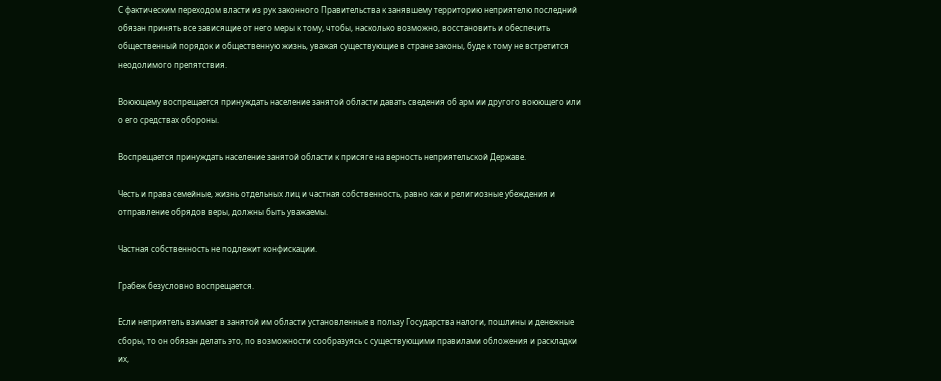С фактическим переходом власти из рук законного Правительства к занявшему территорию неприятелю последний обязан принять все зависящие от него меры к тому, чтобы, насколько возможно, восстановить и обеспечить общественный порядок и общественную жизнь, уважая существующие в стране законы, буде к тому не встретится неодолимого препятствия.

Воюющему воспрещается принуждать население занятой области давать сведения об арм ии другого воюющего или о его средствах обороны.

Воспрещается принуждать население занятой области к присяге на верность неприятельской Державе.

Честь и права семейные, жизнь отдельных лиц и частная собственность, равно как и религиозные убеждения и отправление обрядов веры, должны быть уважаемы.

Частная собственность не подлежит конфискации.

Грабеж безусловно воспрещается.

Если неприятель взимает в занятой им области установленные в пользу Государства налоги, пошлины и денежные сборы, то он обязан делать это, по возможности сообразуясь с существующими правилами обложения и раскладки их,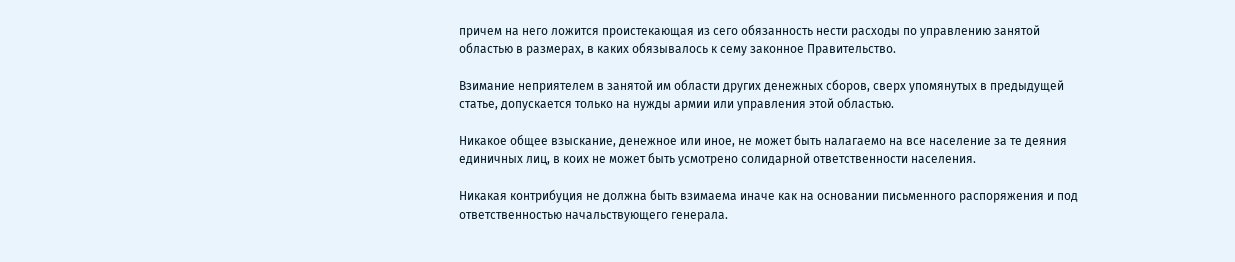причем на него ложится проистекающая из сего обязанность нести расходы по управлению занятой областью в размерах, в каких обязывалось к сему законное Правительство.

Взимание неприятелем в занятой им области других денежных сборов, сверх упомянутых в предыдущей статье, допускается только на нужды армии или управления этой областью.

Никакое общее взыскание, денежное или иное, не может быть налагаемо на все население за те деяния единичных лиц, в коих не может быть усмотрено солидарной ответственности населения.

Никакая контрибуция не должна быть взимаема иначе как на основании письменного распоряжения и под ответственностью начальствующего генерала.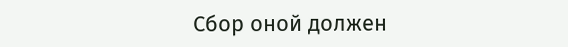Сбор оной должен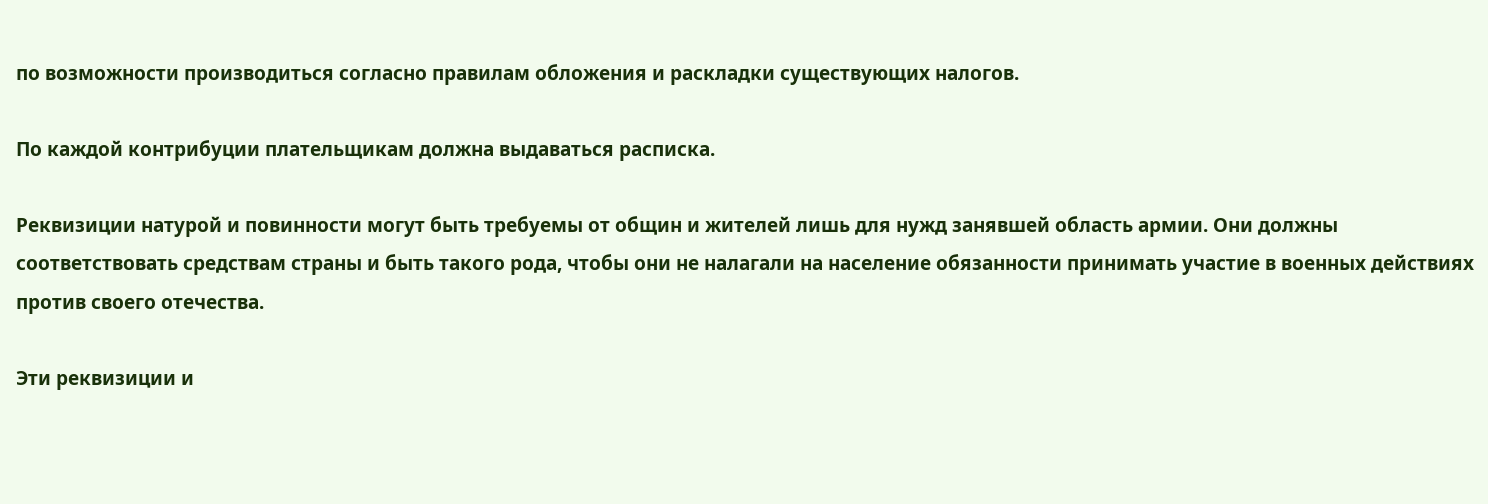по возможности производиться согласно правилам обложения и раскладки существующих налогов.

По каждой контрибуции плательщикам должна выдаваться расписка.

Реквизиции натурой и повинности могут быть требуемы от общин и жителей лишь для нужд занявшей область армии. Они должны соответствовать средствам страны и быть такого рода, чтобы они не налагали на население обязанности принимать участие в военных действиях против своего отечества.

Эти реквизиции и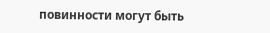повинности могут быть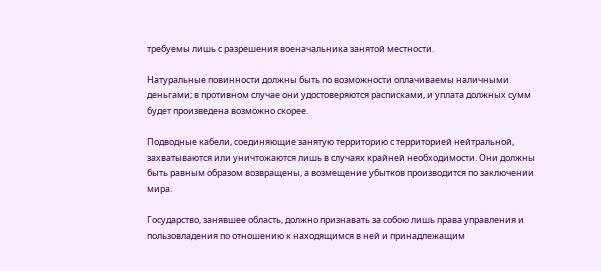требуемы лишь с разрешения военачальника занятой местности.

Натуральные повинности должны быть по возможности оплачиваемы наличными деньгами; в противном случае они удостоверяются расписками, и уплата должных сумм будет произведена возможно скорее.

Подводные кабели, соединяющие занятую территорию с территорией нейтральной, захватываются или уничтожаются лишь в случаях крайней необходимости. Они должны быть равным образом возвращены, а возмещение убытков производится по заключении мира.

Государство, занявшее область, должно признавать за собою лишь права управления и пользовладения по отношению к находящимся в ней и принадлежащим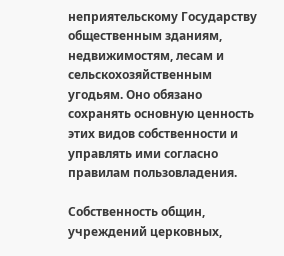неприятельскому Государству общественным зданиям, недвижимостям, лесам и сельскохозяйственным угодьям. Оно обязано сохранять основную ценность этих видов собственности и управлять ими согласно правилам пользовладения.

Собственность общин, учреждений церковных,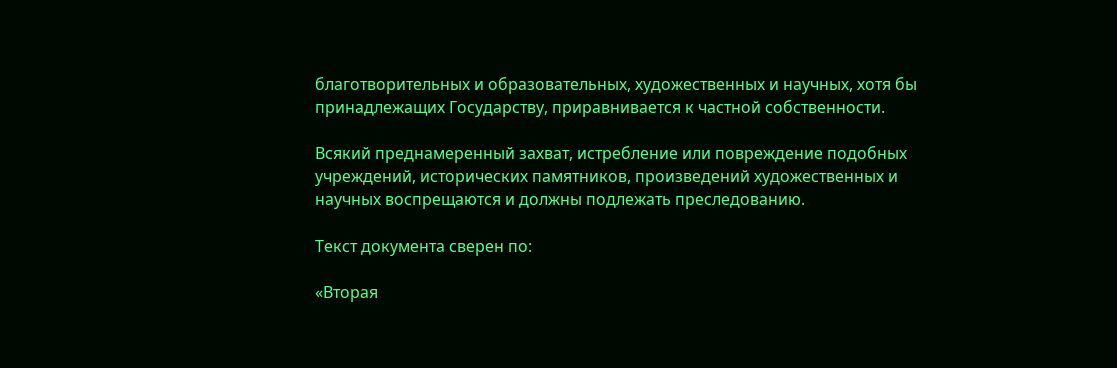благотворительных и образовательных, художественных и научных, хотя бы принадлежащих Государству, приравнивается к частной собственности.

Всякий преднамеренный захват, истребление или повреждение подобных учреждений, исторических памятников, произведений художественных и научных воспрещаются и должны подлежать преследованию.

Текст документа сверен по:

«Вторая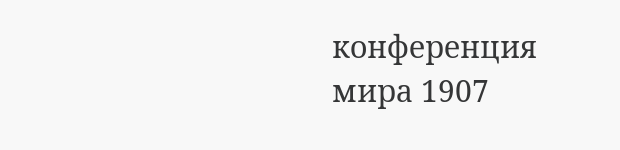конференция мира 1907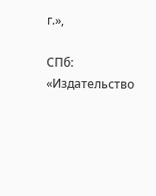г.»,

СПб: «Издательство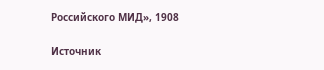Российского МИД», 1908

Источник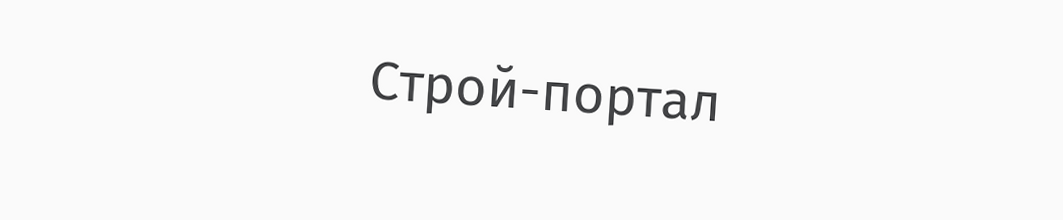Строй-портал